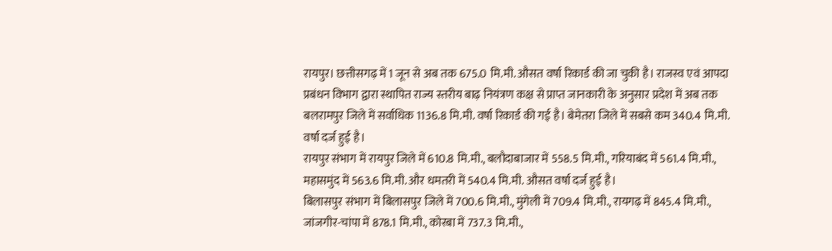रायपुर। छत्तीसगढ़ में 1 जून से अब तक 675.0 मि.मी. औसत वर्षा रिकार्ड की जा चुकी है। राजस्व एवं आपदा प्रबंधन विभाग द्वारा स्थापित राज्य स्तरीय बाढ़ नियंत्रण कक्ष से प्राप्त जानकारी के अनुसार प्रदेश में अब तक बलरामपुर जिले में सर्वाधिक 1136.8 मि.मी. वर्षा रिकार्ड की गई है। बेमेतरा जिले में सबसे कम 340.4 मि.मी. वर्षा दर्ज हुई है।
रायपुर संभाग में रायपुर जिले में 610.8 मि.मी., बलौदाबाजार में 558.5 मि.मी., गरियाबंद में 561.4 मि.मी., महासमुंद में 563.6 मि.मी. और धमतरी में 540.4 मि.मी. औसत वर्षा दर्ज हुई है।
बिलासपुर संभाग में बिलासपुर जिले में 700.6 मि.मी., मुंगेली में 709.4 मि.मी., रायगढ़ में 845.4 मि.मी., जांजगीर-चांपा में 878.1 मि.मी., कोरबा में 737.3 मि.मी.,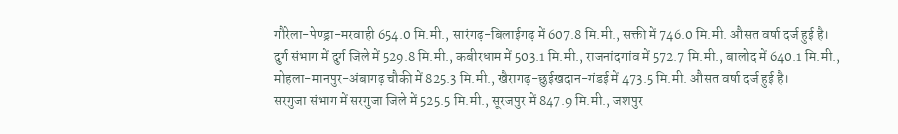गौरेला-पेण्ड्रा-मरवाही 654.0 मि.मी., सारंगढ़-बिलाईगढ़ में 607.8 मि.मी., सक्ती में 746.0 मि.मी. औसत वर्षा दर्ज हुई है।
दुर्ग संभाग में दुर्ग जिले में 529.8 मि.मी., कबीरधाम में 503.1 मि.मी., राजनांदगांव में 572.7 मि.मी., बालोद में 640.1 मि.मी., मोहला-मानपुर-अंबागढ़ चौकी में 825.3 मि.मी., खैरागढ़-छुईखदान-गंडई में 473.5 मि.मी. औसत वर्षा दर्ज हुई है।
सरगुजा संभाग में सरगुजा जिले में 525.5 मि.मी., सूरजपुर में 847.9 मि.मी., जशपुर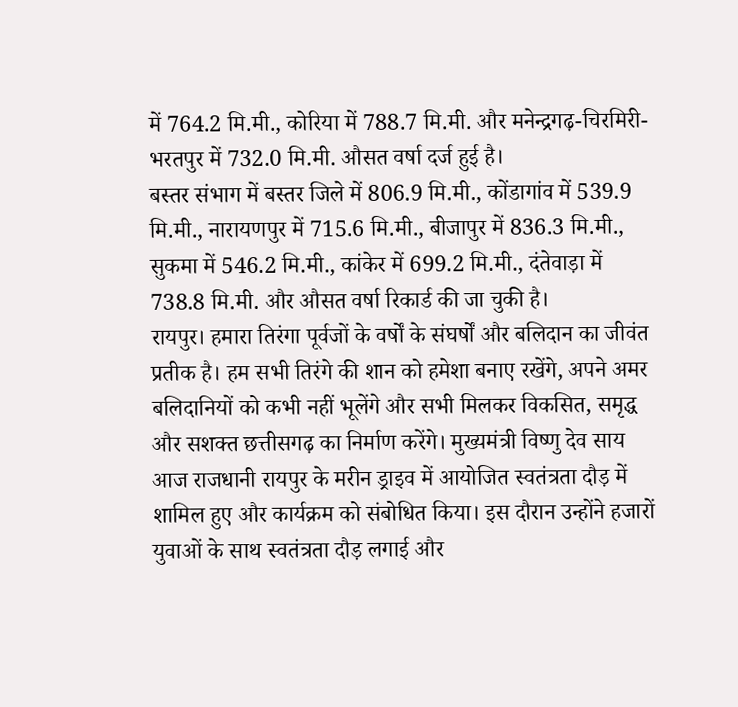में 764.2 मि.मी., कोरिया में 788.7 मि.मी. और मनेन्द्रगढ़-चिरमिरी-भरतपुर में 732.0 मि.मी. औसत वर्षा दर्ज हुई है।
बस्तर संभाग में बस्तर जिले में 806.9 मि.मी., कोंडागांव में 539.9 मि.मी., नारायणपुर में 715.6 मि.मी., बीजापुर में 836.3 मि.मी., सुकमा में 546.2 मि.मी., कांकेर में 699.2 मि.मी., दंतेवाड़ा में 738.8 मि.मी. और औसत वर्षा रिकार्ड की जा चुकी है।
रायपुर। हमारा तिरंगा पूर्वजों के वर्षों के संघर्षों और बलिदान का जीवंत प्रतीक है। हम सभी तिरंगे की शान को हमेशा बनाए रखेंगे, अपने अमर बलिदानियों को कभी नहीं भूलेंगे और सभी मिलकर विकसित, समृद्ध और सशक्त छत्तीसगढ़ का निर्माण करेंगे। मुख्यमंत्री विष्णु देव साय आज राजधानी रायपुर के मरीन ड्राइव में आयोजित स्वतंत्रता दौड़ में शामिल हुए और कार्यक्रम को संबोधित किया। इस दौरान उन्होंने हजारों युवाओं के साथ स्वतंत्रता दौड़ लगाई और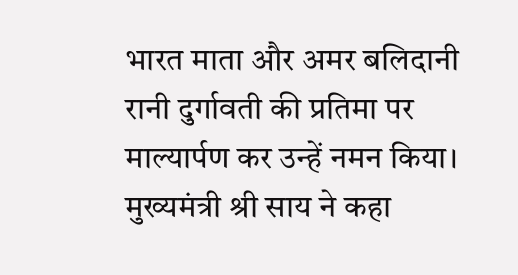भारत माता और अमर बलिदानी रानी दुर्गावती की प्रतिमा पर माल्यार्पण कर उन्हें नमन किया। मुख्यमंत्री श्री साय ने कहा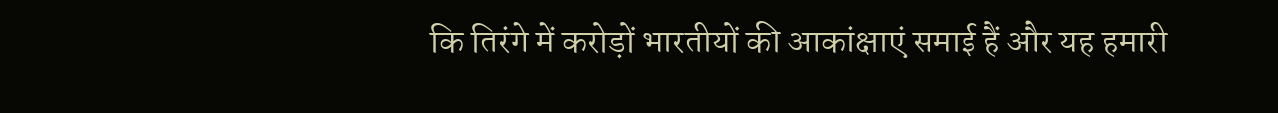कि तिरंगे में करोड़ों भारतीयों की आकांक्षाएं समाई हैं और यह हमारी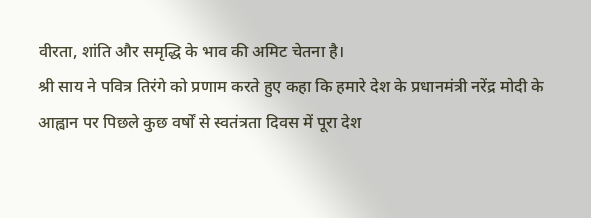वीरता, शांति और समृद्धि के भाव की अमिट चेतना है।
श्री साय ने पवित्र तिरंगे को प्रणाम करते हुए कहा कि हमारे देश के प्रधानमंत्री नरेंद्र मोदी के आह्वान पर पिछले कुछ वर्षों से स्वतंत्रता दिवस में पूरा देश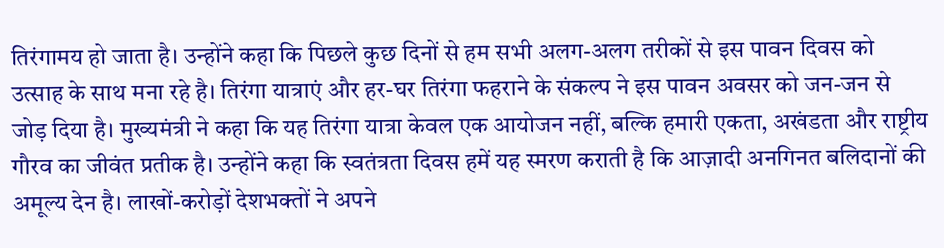तिरंगामय हो जाता है। उन्होंने कहा कि पिछले कुछ दिनों से हम सभी अलग-अलग तरीकों से इस पावन दिवस को उत्साह के साथ मना रहे है। तिरंगा यात्राएं और हर-घर तिरंगा फहराने के संकल्प ने इस पावन अवसर को जन-जन से जोड़ दिया है। मुख्यमंत्री ने कहा कि यह तिरंगा यात्रा केवल एक आयोजन नहीं, बल्कि हमारी एकता, अखंडता और राष्ट्रीय गौरव का जीवंत प्रतीक है। उन्होंने कहा कि स्वतंत्रता दिवस हमें यह स्मरण कराती है कि आज़ादी अनगिनत बलिदानों की अमूल्य देन है। लाखों-करोड़ों देशभक्तों ने अपने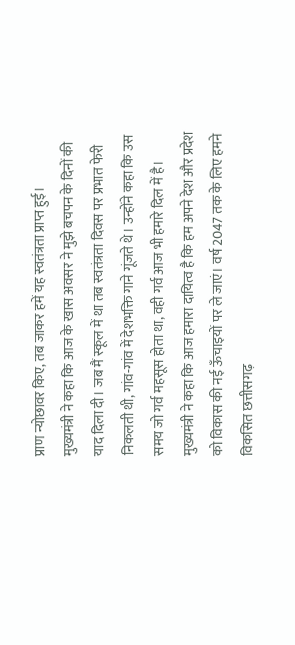प्राण न्योछावर किए, तब जाकर हमें यह स्वतंत्रता प्राप्त हुई।
मुख्यमंत्री ने कहा कि आज के खास अवसर ने मुझे बचपन के दिनों की याद दिला दी। जब मैं स्कूल में था तब स्वतंत्रता दिवस पर प्रभात फेरी निकलती थी, गांव-गांव में देशभक्ति गाने गूंजते थे। उन्होंने कहा कि उस समय जो गर्व महसूस होता था, वही गर्व आज भी हमारे दिल में है। मुख्यमंत्री ने कहा कि आज हमारा दायित्व है कि हम अपने देश और प्रदेश को विकास की नई ऊँचाइयों पर ले जाएं। वर्ष 2047 तक के लिए हमने विकसित छत्तीसगढ़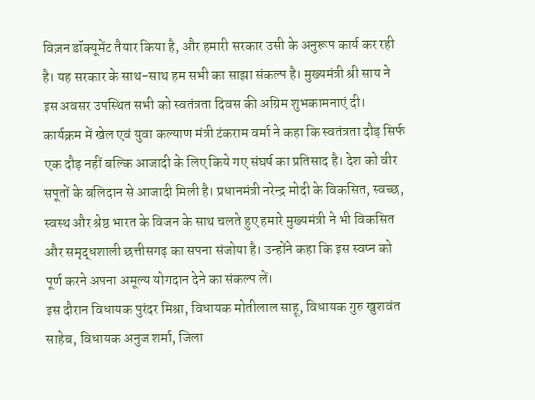विज़न डॉक्यूमेंट तैयार किया है, और हमारी सरकार उसी के अनुरूप कार्य कर रही है। यह सरकार के साथ-साथ हम सभी का साझा संकल्प है। मुख्यमंत्री श्री साय ने इस अवसर उपस्थित सभी को स्वतंत्रता दिवस की अग्रिम शुभकामनाएं दी।
कार्यक्रम में खेल एवं युवा कल्याण मंत्री टंकराम वर्मा ने कहा कि स्वतंत्रता दौड़ सिर्फ एक दौड़ नहीं बल्कि आजादी के लिए किये गए संघर्ष का प्रतिसाद है। देश को वीर सपूतों के बलिदान से आजादी मिली है। प्रधानमंत्री नरेन्द्र मोदी के विकसित, स्वच्छ, स्वस्थ और श्रेष्ठ भारत के विजन के साथ चलते हुए हमारे मुख्यमंत्री ने भी विकसित और समृद्धशाली छत्तीसगढ़ का सपना संजोया है। उन्होंने कहा कि इस स्वप्न को पूर्ण करने अपना अमूल्य योगदान देने का संकल्प लें।
इस दौरान विधायक पुरंदर मिश्रा, विधायक मोतीलाल साहू, विधायक गुरु खुशवंत साहेब, विधायक अनुज शर्मा, जिला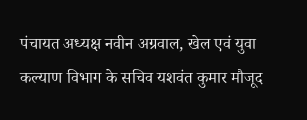पंचायत अध्यक्ष नवीन अग्रवाल, खेल एवं युवा कल्याण विभाग के सचिव यशवंत कुमार मौजूद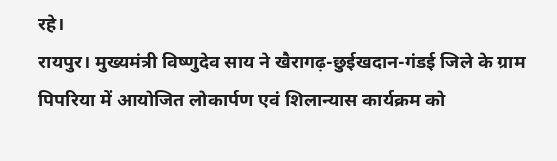रहे।
रायपुर। मुख्यमंत्री विष्णुदेव साय ने खैरागढ़-छुईखदान-गंडई जिले के ग्राम पिपरिया में आयोजित लोकार्पण एवं शिलान्यास कार्यक्रम को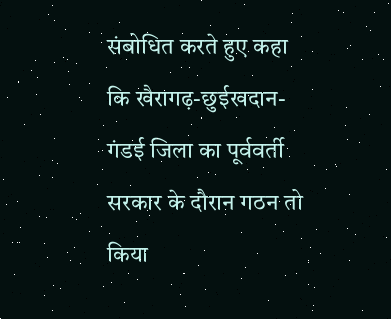संबोधित करते हुए कहा कि खैरागढ़-छुईखदान-गंडई जिला का पूर्ववर्ती सरकार के दौरान गठन तो किया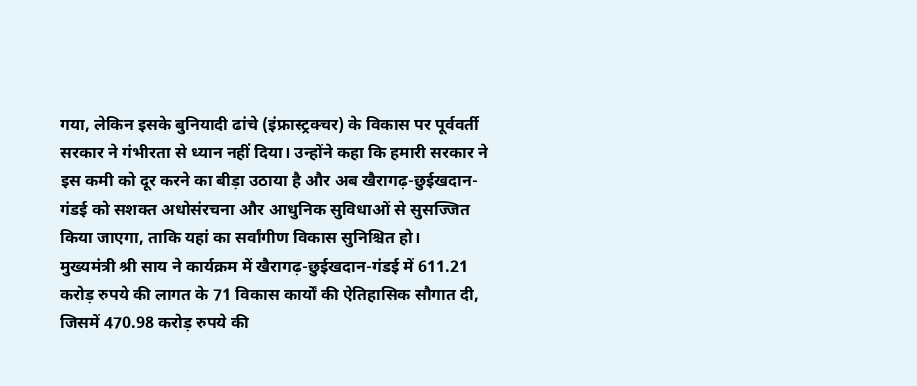गया, लेकिन इसके बुनियादी ढांचे (इंफ्रास्ट्रक्चर) के विकास पर पूर्ववर्ती सरकार ने गंभीरता से ध्यान नहीं दिया। उन्होंने कहा कि हमारी सरकार ने इस कमी को दूर करने का बीड़ा उठाया है और अब खैरागढ़-छुईखदान-गंडई को सशक्त अधोसंरचना और आधुनिक सुविधाओं से सुसज्जित किया जाएगा, ताकि यहां का सर्वांगीण विकास सुनिश्चित हो।
मुख्यमंत्री श्री साय ने कार्यक्रम में खैरागढ़-छुईखदान-गंडई में 611.21 करोड़ रुपये की लागत के 71 विकास कार्यों की ऐतिहासिक सौगात दी, जिसमें 470.98 करोड़ रुपये की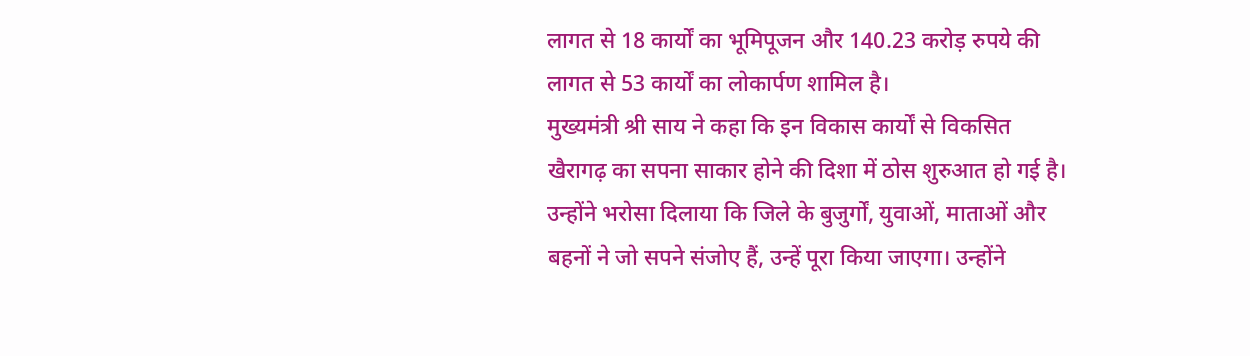लागत से 18 कार्यों का भूमिपूजन और 140.23 करोड़ रुपये की लागत से 53 कार्यों का लोकार्पण शामिल है।
मुख्यमंत्री श्री साय ने कहा कि इन विकास कार्यों से विकसित खैरागढ़ का सपना साकार होने की दिशा में ठोस शुरुआत हो गई है। उन्होंने भरोसा दिलाया कि जिले के बुजुर्गों, युवाओं, माताओं और बहनों ने जो सपने संजोए हैं, उन्हें पूरा किया जाएगा। उन्होंने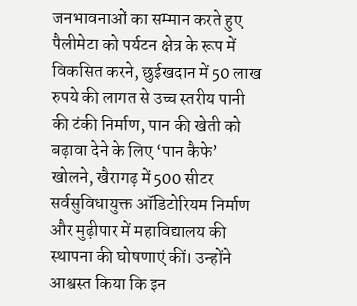जनभावनाओं का सम्मान करते हुए पैलीमेटा को पर्यटन क्षेत्र के रूप में विकसित करने, छुईखदान में 50 लाख रुपये की लागत से उच्च स्तरीय पानी की टंकी निर्माण, पान की खेती को बढ़ावा देने के लिए ‘पान कैफे’ खोलने, खैरागढ़ में 500 सीटर सर्वसुविधायुक्त ऑडिटोरियम निर्माण और मुढ़ीपार में महाविद्यालय की स्थापना की घोषणाएं कीं। उन्होंने आश्वस्त किया कि इन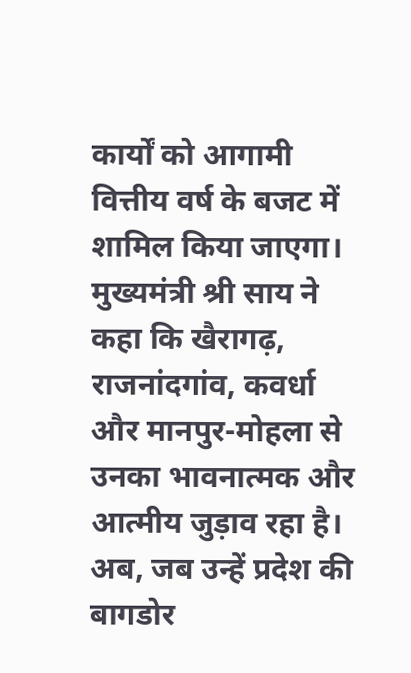कार्यों को आगामी वित्तीय वर्ष के बजट में शामिल किया जाएगा।
मुख्यमंत्री श्री साय ने कहा कि खैरागढ़, राजनांदगांव, कवर्धा और मानपुर-मोहला से उनका भावनात्मक और आत्मीय जुड़ाव रहा है। अब, जब उन्हें प्रदेश की बागडोर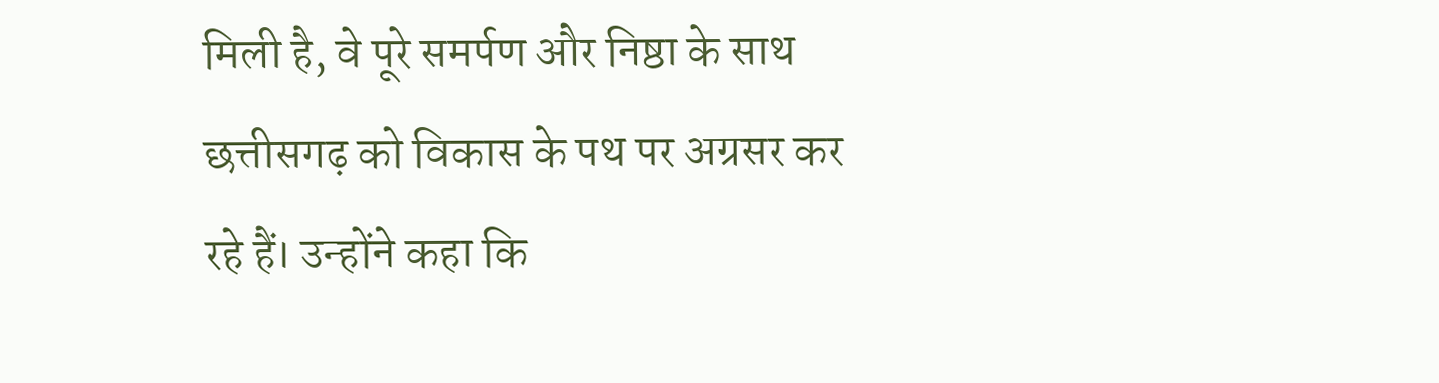मिली है, वे पूरे समर्पण और निष्ठा के साथ छत्तीसगढ़ को विकास के पथ पर अग्रसर कर रहे हैं। उन्होंने कहा कि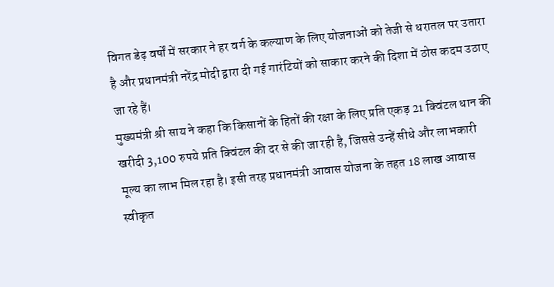विगत डेढ़ वर्षों में सरकार ने हर वर्ग के कल्याण के लिए योजनाओं को तेजी से धरातल पर उतारा है और प्रधानमंत्री नरेंद्र मोदी द्वारा दी गई गारंटियों को साकार करने की दिशा में ठोस कदम उठाए जा रहे हैं।
मुख्यमंत्री श्री साय ने कहा कि किसानों के हितों की रक्षा के लिए प्रति एकड़ 21 क्विंटल धान की खरीदी 3,100 रुपये प्रति क्विंटल की दर से की जा रही है, जिससे उन्हें सीधे और लाभकारी मूल्य का लाभ मिल रहा है। इसी तरह प्रधानमंत्री आवास योजना के तहत 18 लाख आवास स्वीकृत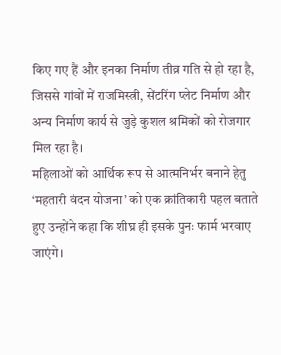किए गए हैं और इनका निर्माण तीव्र गति से हो रहा है, जिससे गांवों में राजमिस्त्री, सेंटरिंग प्लेट निर्माण और अन्य निर्माण कार्य से जुड़े कुशल श्रमिकों को रोजगार मिल रहा है।
महिलाओं को आर्थिक रूप से आत्मनिर्भर बनाने हेतु ‘महतारी वंदन योजना’ को एक क्रांतिकारी पहल बताते हुए उन्होंने कहा कि शीघ्र ही इसके पुनः फार्म भरवाए जाएंगे।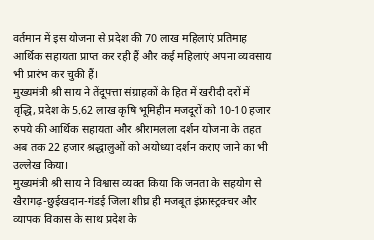वर्तमान में इस योजना से प्रदेश की 70 लाख महिलाएं प्रतिमाह आर्थिक सहायता प्राप्त कर रही हैं और कई महिलाएं अपना व्यवसाय भी प्रारंभ कर चुकी हैं।
मुख्यमंत्री श्री साय ने तेंदूपत्ता संग्राहकों के हित में खरीदी दरों में वृद्धि, प्रदेश के 5.62 लाख कृषि भूमिहीन मजदूरों को 10-10 हजार रुपये की आर्थिक सहायता और श्रीरामलला दर्शन योजना के तहत अब तक 22 हजार श्रद्धालुओं को अयोध्या दर्शन कराए जाने का भी उल्लेख किया।
मुख्यमंत्री श्री साय ने विश्वास व्यक्त किया कि जनता के सहयोग से खैरागढ़-छुईखदान-गंडई जिला शीघ्र ही मजबूत इंफ्रास्ट्रक्चर और व्यापक विकास के साथ प्रदेश के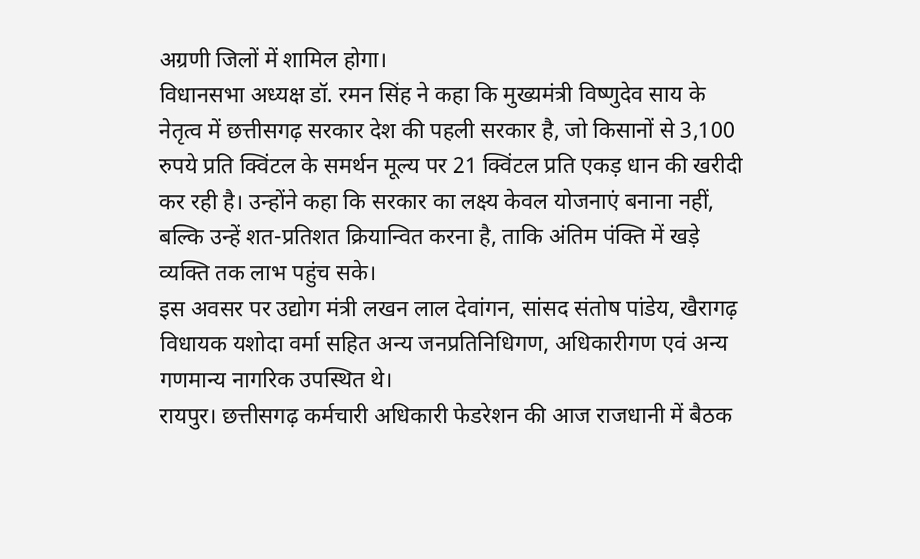अग्रणी जिलों में शामिल होगा।
विधानसभा अध्यक्ष डॉ. रमन सिंह ने कहा कि मुख्यमंत्री विष्णुदेव साय के नेतृत्व में छत्तीसगढ़ सरकार देश की पहली सरकार है, जो किसानों से 3,100 रुपये प्रति क्विंटल के समर्थन मूल्य पर 21 क्विंटल प्रति एकड़ धान की खरीदी कर रही है। उन्होंने कहा कि सरकार का लक्ष्य केवल योजनाएं बनाना नहीं, बल्कि उन्हें शत-प्रतिशत क्रियान्वित करना है, ताकि अंतिम पंक्ति में खड़े व्यक्ति तक लाभ पहुंच सके।
इस अवसर पर उद्योग मंत्री लखन लाल देवांगन, सांसद संतोष पांडेय, खैरागढ़ विधायक यशोदा वर्मा सहित अन्य जनप्रतिनिधिगण, अधिकारीगण एवं अन्य गणमान्य नागरिक उपस्थित थे।
रायपुर। छत्तीसगढ़ कर्मचारी अधिकारी फेडरेशन की आज राजधानी में बैठक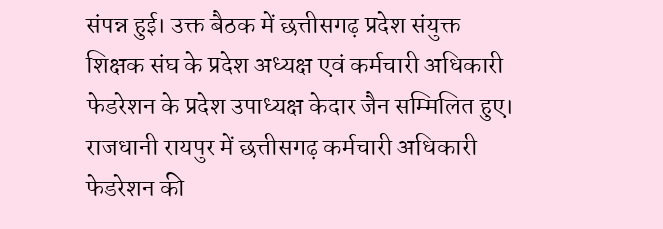संपन्न हुई। उक्त बैठक में छत्तीसगढ़ प्रदेश संयुक्त शिक्षक संघ के प्रदेश अध्यक्ष एवं कर्मचारी अधिकारी फेडरेशन के प्रदेश उपाध्यक्ष केदार जैन सम्मिलित हुए।
राजधानी रायपुर में छत्तीसगढ़ कर्मचारी अधिकारी फेडरेशन की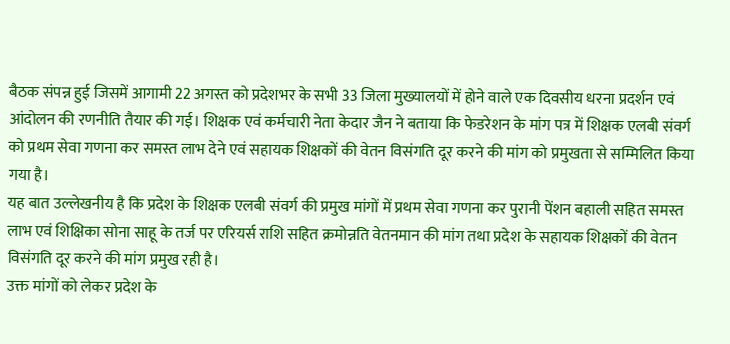बैठक संपन्न हुई जिसमें आगामी 22 अगस्त को प्रदेशभर के सभी 33 जिला मुख्यालयों में होने वाले एक दिवसीय धरना प्रदर्शन एवं आंदोलन की रणनीति तैयार की गई। शिक्षक एवं कर्मचारी नेता केदार जैन ने बताया कि फेडरेशन के मांग पत्र में शिक्षक एलबी संवर्ग को प्रथम सेवा गणना कर समस्त लाभ देने एवं सहायक शिक्षकों की वेतन विसंगति दूर करने की मांग को प्रमुखता से सम्मिलित किया गया है।
यह बात उल्लेखनीय है कि प्रदेश के शिक्षक एलबी संवर्ग की प्रमुख मांगों में प्रथम सेवा गणना कर पुरानी पेंशन बहाली सहित समस्त लाभ एवं शिक्षिका सोना साहू के तर्ज पर एरियर्स राशि सहित क्रमोन्नति वेतनमान की मांग तथा प्रदेश के सहायक शिक्षकों की वेतन विसंगति दूर करने की मांग प्रमुख रही है।
उक्त मांगों को लेकर प्रदेश के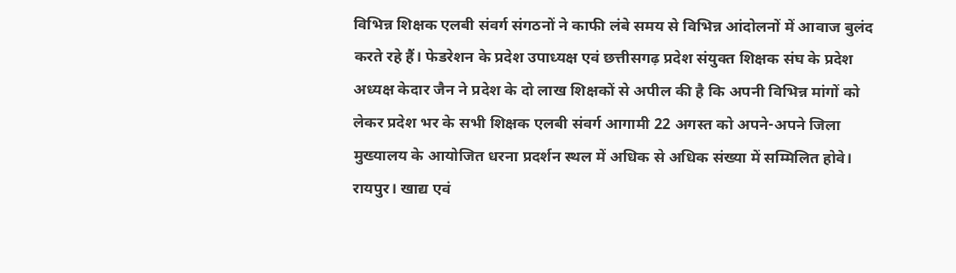विभिन्न शिक्षक एलबी संवर्ग संगठनों ने काफी लंबे समय से विभिन्न आंदोलनों में आवाज बुलंद करते रहे हैं। फेडरेशन के प्रदेश उपाध्यक्ष एवं छत्तीसगढ़ प्रदेश संयुक्त शिक्षक संघ के प्रदेश अध्यक्ष केदार जैन ने प्रदेश के दो लाख शिक्षकों से अपील की है कि अपनी विभिन्न मांगों को लेकर प्रदेश भर के सभी शिक्षक एलबी संवर्ग आगामी 22 अगस्त को अपने-अपने जिला मुख्यालय के आयोजित धरना प्रदर्शन स्थल में अधिक से अधिक संख्या में सम्मिलित होवे।
रायपुर। खाद्य एवं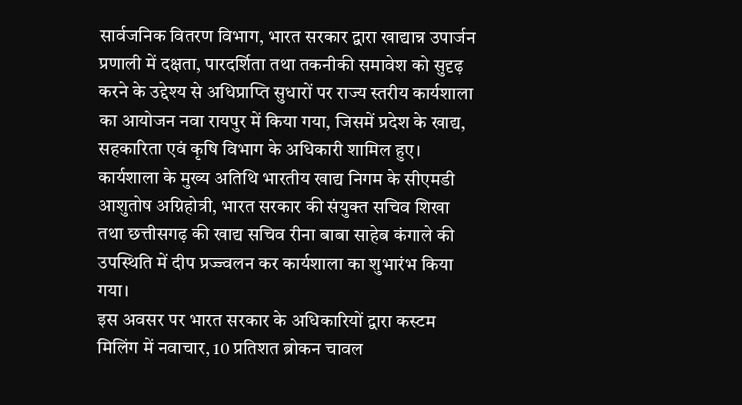सार्वजनिक वितरण विभाग, भारत सरकार द्वारा खाद्यान्न उपार्जन प्रणाली में दक्षता, पारदर्शिता तथा तकनीकी समावेश को सुदृढ़ करने के उद्देश्य से अधिप्राप्ति सुधारों पर राज्य स्तरीय कार्यशाला का आयोजन नवा रायपुर में किया गया, जिसमें प्रदेश के खाद्य, सहकारिता एवं कृषि विभाग के अधिकारी शामिल हुए। कार्यशाला के मुख्य अतिथि भारतीय खाद्य निगम के सीएमडी आशुतोष अग्निहोत्री, भारत सरकार की संयुक्त सचिव शिखा तथा छत्तीसगढ़ की खाद्य सचिव रीना बाबा साहेब कंगाले की उपस्थिति में दीप प्रज्ज्वलन कर कार्यशाला का शुभारंभ किया गया।
इस अवसर पर भारत सरकार के अधिकारियों द्वारा कस्टम मिलिंग में नवाचार, 10 प्रतिशत ब्रोकन चावल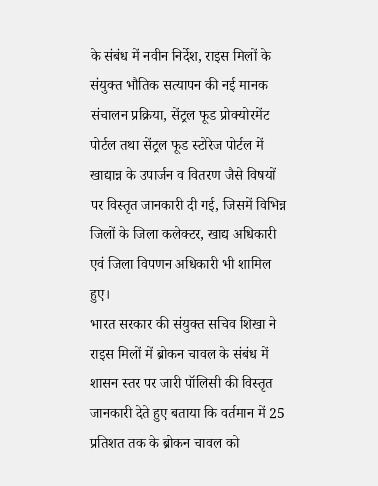के संबंध में नवीन निर्देश, राइस मिलों के संयुक्त भौतिक सत्यापन की नई मानक संचालन प्रक्रिया, सेंट्रल फूड प्रोक्योरमेंट पोर्टल तथा सेंट्रल फूड स्टोरेज पोर्टल में खाद्यान्न के उपार्जन व वितरण जैसे विषयों पर विस्तृत जानकारी दी गई, जिसमें विभिन्न जिलों के जिला कलेक्टर, खाद्य अधिकारी एवं जिला विपणन अधिकारी भी शामिल हुए।
भारत सरकार की संयुक्त सचिव शिखा ने राइस मिलों में ब्रोकन चावल के संबंध में शासन स्तर पर जारी पॉलिसी की विस्तृत जानकारी देते हुए बताया कि वर्तमान में 25 प्रतिशत तक के ब्रोकन चावल को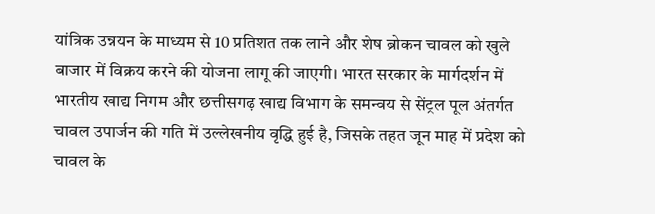यांत्रिक उन्नयन के माध्यम से 10 प्रतिशत तक लाने और शेष ब्रोकन चावल को खुले बाजार में विक्रय करने की योजना लागू की जाएगी। भारत सरकार के मार्गदर्शन में भारतीय खाद्य निगम और छत्तीसगढ़ खाद्य विभाग के समन्वय से सेंट्रल पूल अंतर्गत चावल उपार्जन की गति में उल्लेखनीय वृद्धि हुई है, जिसके तहत जून माह में प्रदेश को चावल के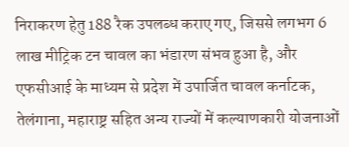निराकरण हेतु 188 रैक उपलब्ध कराए गए, जिससे लगभग 6 लाख मीट्रिक टन चावल का भंडारण संभव हुआ है, और एफसीआई के माध्यम से प्रदेश में उपार्जित चावल कर्नाटक, तेलंगाना, महाराष्ट्र सहित अन्य राज्यों में कल्याणकारी योजनाओं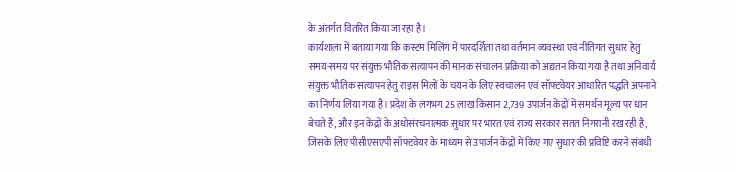के अंतर्गत वितरित किया जा रहा है।
कार्यशाला में बताया गया कि कस्टम मिलिंग में पारदर्शिता तथा वर्तमान व्यवस्था एवं नीतिगत सुधार हेतु समय-समय पर संयुक्त भौतिक सत्यापन की मानक संचालन प्रक्रिया को अद्यतन किया गया है तथा अनिवार्य संयुक्त भौतिक सत्यापन हेतु राइस मिलों के चयन के लिए स्वचालन एवं सॉफ्टवेयर आधारित पद्धति अपनाने का निर्णय लिया गया है। प्रदेश के लगभग 25 लाख किसान 2,739 उपार्जन केंद्रों में समर्थन मूल्य पर धान बेचते हैं, और इन केंद्रों के अधोसंरचनात्मक सुधार पर भारत एवं राज्य सरकार सतत निगरानी रख रही है, जिसके लिए पीसीएसएपी सॉफ्टवेयर के माध्यम से उपार्जन केंद्रों में किए गए सुधार की प्रविष्टि करने संबंधी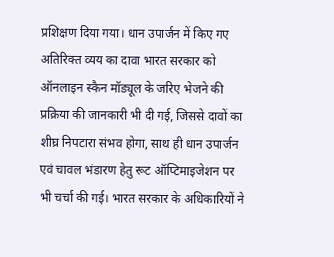प्रशिक्षण दिया गया। धान उपार्जन में किए गए अतिरिक्त व्यय का दावा भारत सरकार को ऑनलाइन स्कैन मॉड्यूल के जरिए भेजने की प्रक्रिया की जानकारी भी दी गई, जिससे दावों का शीघ्र निपटारा संभव होगा, साथ ही धान उपार्जन एवं चावल भंडारण हेतु रूट ऑप्टिमाइजेशन पर भी चर्चा की गई। भारत सरकार के अधिकारियों ने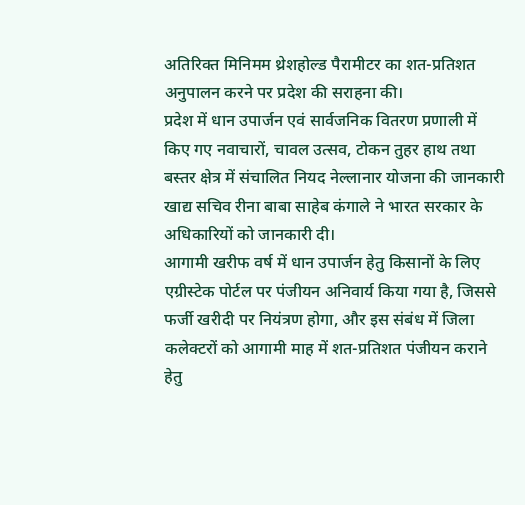अतिरिक्त मिनिमम थ्रेशहोल्ड पैरामीटर का शत-प्रतिशत अनुपालन करने पर प्रदेश की सराहना की।
प्रदेश में धान उपार्जन एवं सार्वजनिक वितरण प्रणाली में किए गए नवाचारों, चावल उत्सव, टोकन तुहर हाथ तथा बस्तर क्षेत्र में संचालित नियद नेल्लानार योजना की जानकारी खाद्य सचिव रीना बाबा साहेब कंगाले ने भारत सरकार के अधिकारियों को जानकारी दी।
आगामी खरीफ वर्ष में धान उपार्जन हेतु किसानों के लिए एग्रीस्टेक पोर्टल पर पंजीयन अनिवार्य किया गया है, जिससे फर्जी खरीदी पर नियंत्रण होगा, और इस संबंध में जिला कलेक्टरों को आगामी माह में शत-प्रतिशत पंजीयन कराने हेतु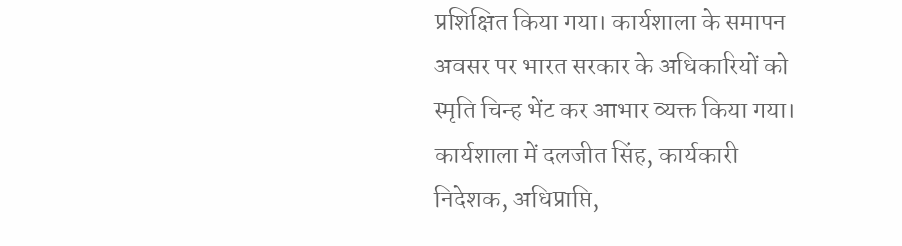प्रशिक्षित किया गया। कार्यशाला के समापन अवसर पर भारत सरकार के अधिकारियों को स्मृति चिन्ह भेंट कर आभार व्यक्त किया गया।
कार्यशाला में दलजीत सिंह, कार्यकारी निदेशक, अधिप्राप्ति,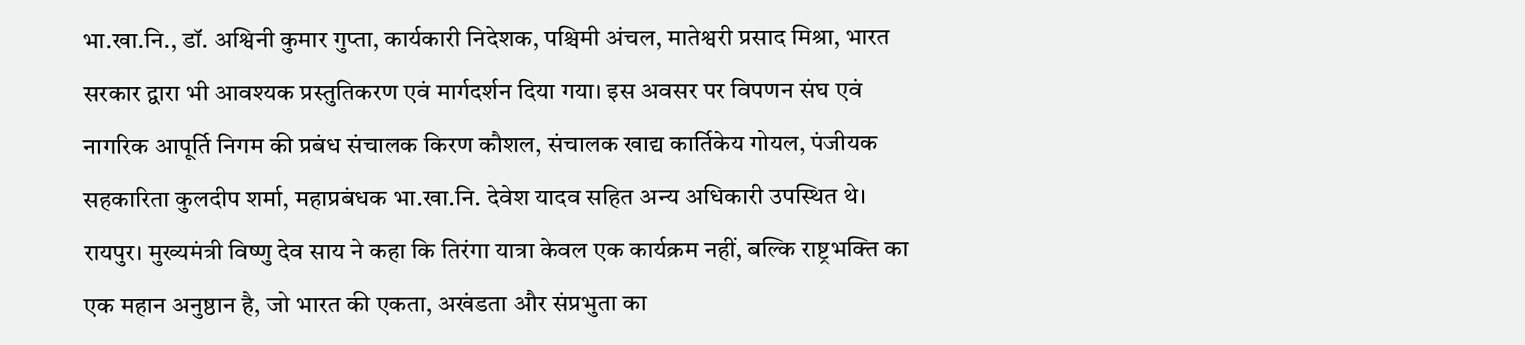भा.खा.नि., डॉ. अश्विनी कुमार गुप्ता, कार्यकारी निदेशक, पश्चिमी अंचल, मातेश्वरी प्रसाद मिश्रा, भारत सरकार द्वारा भी आवश्यक प्रस्तुतिकरण एवं मार्गदर्शन दिया गया। इस अवसर पर विपणन संघ एवं नागरिक आपूर्ति निगम की प्रबंध संचालक किरण कौशल, संचालक खाद्य कार्तिकेय गोयल, पंजीयक सहकारिता कुलदीप शर्मा, महाप्रबंधक भा.खा.नि. देवेश यादव सहित अन्य अधिकारी उपस्थित थे।
रायपुर। मुख्यमंत्री विष्णु देव साय ने कहा कि तिरंगा यात्रा केवल एक कार्यक्रम नहीं, बल्कि राष्ट्रभक्ति का एक महान अनुष्ठान है, जो भारत की एकता, अखंडता और संप्रभुता का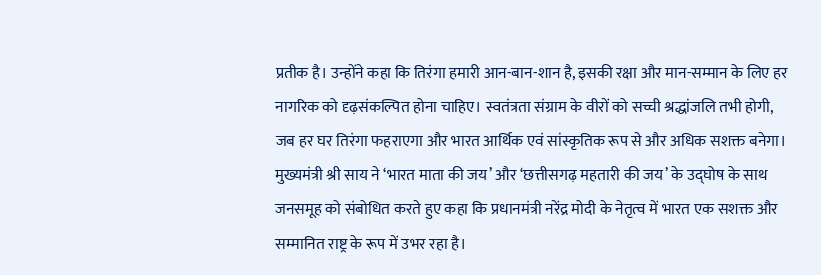प्रतीक है। उन्होंने कहा कि तिरंगा हमारी आन-बान-शान है, इसकी रक्षा और मान-सम्मान के लिए हर नागरिक को दृढ़संकल्पित होना चाहिए। स्वतंत्रता संग्राम के वीरों को सच्ची श्रद्धांजलि तभी होगी, जब हर घर तिरंगा फहराएगा और भारत आर्थिक एवं सांस्कृतिक रूप से और अधिक सशक्त बनेगा।
मुख्यमंत्री श्री साय ने ‘भारत माता की जय’ और ‘छत्तीसगढ़ महतारी की जय’ के उद्घोष के साथ जनसमूह को संबोधित करते हुए कहा कि प्रधानमंत्री नरेंद्र मोदी के नेतृत्व में भारत एक सशक्त और सम्मानित राष्ट्र के रूप में उभर रहा है।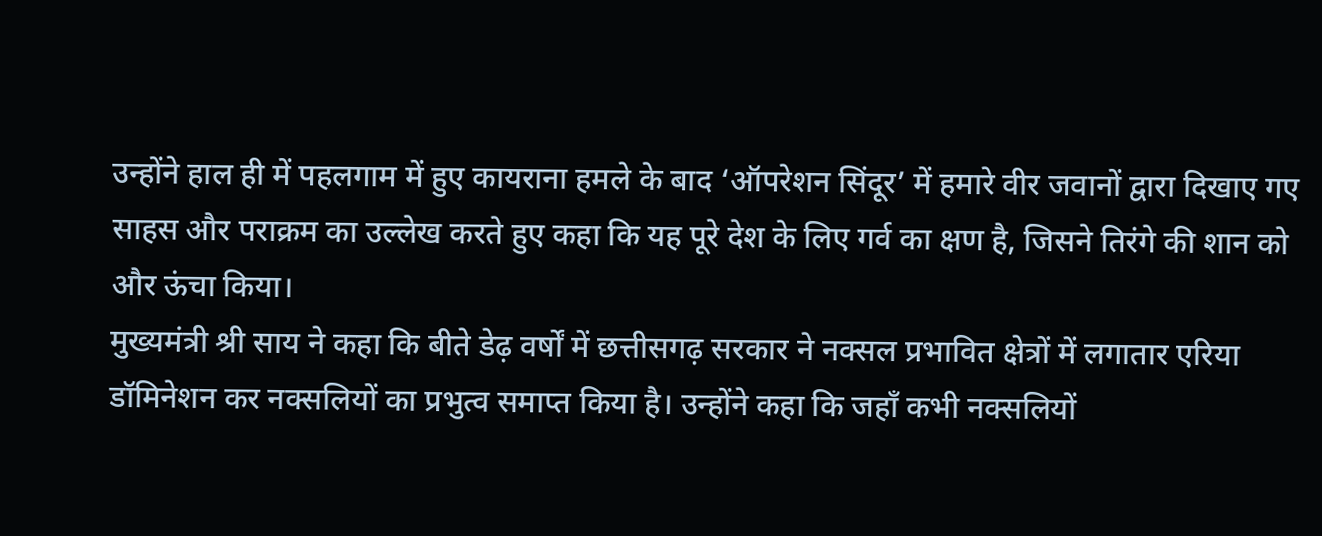उन्होंने हाल ही में पहलगाम में हुए कायराना हमले के बाद ‘ऑपरेशन सिंदूर’ में हमारे वीर जवानों द्वारा दिखाए गए साहस और पराक्रम का उल्लेख करते हुए कहा कि यह पूरे देश के लिए गर्व का क्षण है, जिसने तिरंगे की शान को और ऊंचा किया।
मुख्यमंत्री श्री साय ने कहा कि बीते डेढ़ वर्षों में छत्तीसगढ़ सरकार ने नक्सल प्रभावित क्षेत्रों में लगातार एरिया डॉमिनेशन कर नक्सलियों का प्रभुत्व समाप्त किया है। उन्होंने कहा कि जहाँ कभी नक्सलियों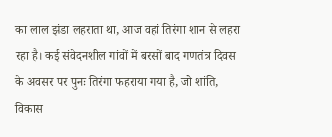का लाल झंडा लहराता था, आज वहां तिरंगा शान से लहरा रहा है। कई संवेदनशील गांवों में बरसों बाद गणतंत्र दिवस के अवसर पर पुनः तिरंगा फहराया गया है, जो शांति, विकास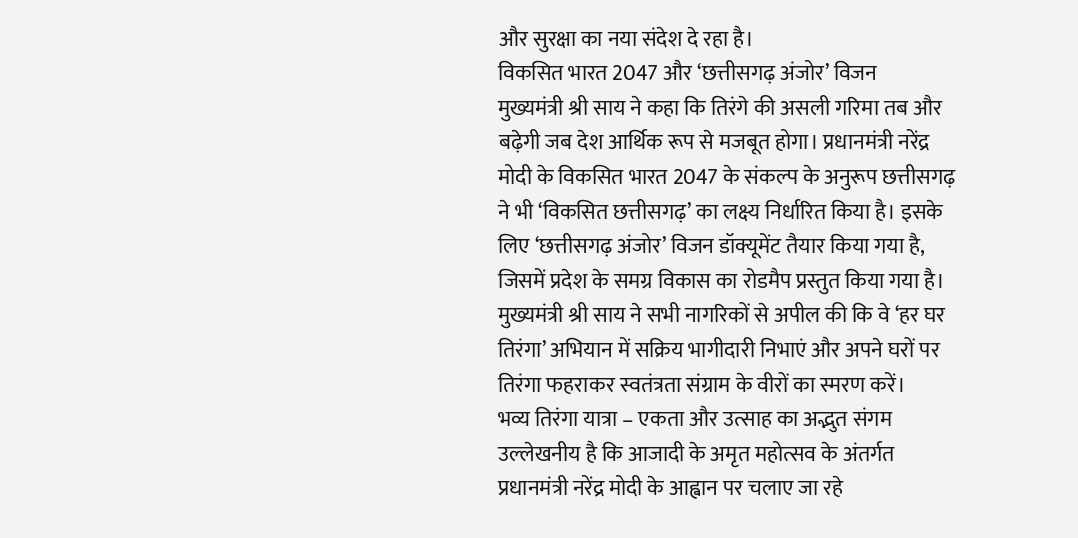और सुरक्षा का नया संदेश दे रहा है।
विकसित भारत 2047 और ‘छत्तीसगढ़ अंजोर’ विजन
मुख्यमंत्री श्री साय ने कहा कि तिरंगे की असली गरिमा तब और बढ़ेगी जब देश आर्थिक रूप से मजबूत होगा। प्रधानमंत्री नरेंद्र मोदी के विकसित भारत 2047 के संकल्प के अनुरूप छत्तीसगढ़ ने भी ‘विकसित छत्तीसगढ़’ का लक्ष्य निर्धारित किया है। इसके लिए ‘छत्तीसगढ़ अंजोर’ विजन डॉक्यूमेंट तैयार किया गया है, जिसमें प्रदेश के समग्र विकास का रोडमैप प्रस्तुत किया गया है।
मुख्यमंत्री श्री साय ने सभी नागरिकों से अपील की कि वे ‘हर घर तिरंगा’ अभियान में सक्रिय भागीदारी निभाएं और अपने घरों पर तिरंगा फहराकर स्वतंत्रता संग्राम के वीरों का स्मरण करें।
भव्य तिरंगा यात्रा – एकता और उत्साह का अद्भुत संगम
उल्लेखनीय है कि आजादी के अमृत महोत्सव के अंतर्गत प्रधानमंत्री नरेंद्र मोदी के आह्वान पर चलाए जा रहे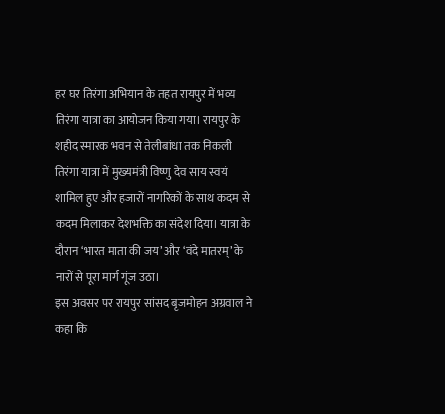हर घर तिरंगा अभियान के तहत रायपुर में भव्य तिरंगा यात्रा का आयोजन किया गया। रायपुर के शहीद स्मारक भवन से तेलीबांधा तक निकली तिरंगा यात्रा में मुख्यमंत्री विष्णु देव साय स्वयं शामिल हुए और हजारों नागरिकों के साथ कदम से कदम मिलाकर देशभक्ति का संदेश दिया। यात्रा के दौरान ‘भारत माता की जय’ और ‘वंदे मातरम्’ के नारों से पूरा मार्ग गूंज उठा।
इस अवसर पर रायपुर सांसद बृजमोहन अग्रवाल ने कहा कि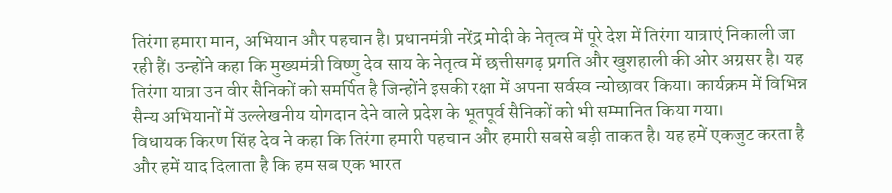तिरंगा हमारा मान, अभियान और पहचान है। प्रधानमंत्री नरेंद्र मोदी के नेतृत्व में पूरे देश में तिरंगा यात्राएं निकाली जा रही हैं। उन्होंने कहा कि मुख्यमंत्री विष्णु देव साय के नेतृत्व में छत्तीसगढ़ प्रगति और खुशहाली की ओर अग्रसर है। यह तिरंगा यात्रा उन वीर सैनिकों को समर्पित है जिन्होंने इसकी रक्षा में अपना सर्वस्व न्योछावर किया। कार्यक्रम में विभिन्न सैन्य अभियानों में उल्लेखनीय योगदान देने वाले प्रदेश के भूतपूर्व सैनिकों को भी सम्मानित किया गया।
विधायक किरण सिंह देव ने कहा कि तिरंगा हमारी पहचान और हमारी सबसे बड़ी ताकत है। यह हमें एकजुट करता है और हमें याद दिलाता है कि हम सब एक भारत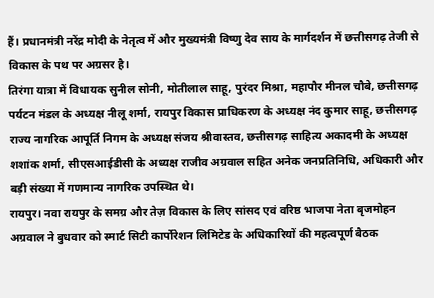हैं। प्रधानमंत्री नरेंद्र मोदी के नेतृत्व में और मुख्यमंत्री विष्णु देव साय के मार्गदर्शन में छत्तीसगढ़ तेजी से विकास के पथ पर अग्रसर है।
तिरंगा यात्रा में विधायक सुनील सोनी, मोतीलाल साहू, पुरंदर मिश्रा, महापौर मीनल चौबे, छत्तीसगढ़ पर्यटन मंडल के अध्यक्ष नीलू शर्मा, रायपुर विकास प्राधिकरण के अध्यक्ष नंद कुमार साहू, छत्तीसगढ़ राज्य नागरिक आपूर्ति निगम के अध्यक्ष संजय श्रीवास्तव, छत्तीसगढ़ साहित्य अकादमी के अध्यक्ष शशांक शर्मा, सीएसआईडीसी के अध्यक्ष राजीव अग्रवाल सहित अनेक जनप्रतिनिधि, अधिकारी और बड़ी संख्या में गणमान्य नागरिक उपस्थित थे।
रायपुर। नवा रायपुर के समग्र और तेज़ विकास के लिए सांसद एवं वरिष्ठ भाजपा नेता बृजमोहन अग्रवाल ने बुधवार को स्मार्ट सिटी कार्पोरेशन लिमिटेड के अधिकारियों की महत्वपूर्ण बैठक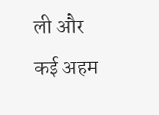ली और कई अहम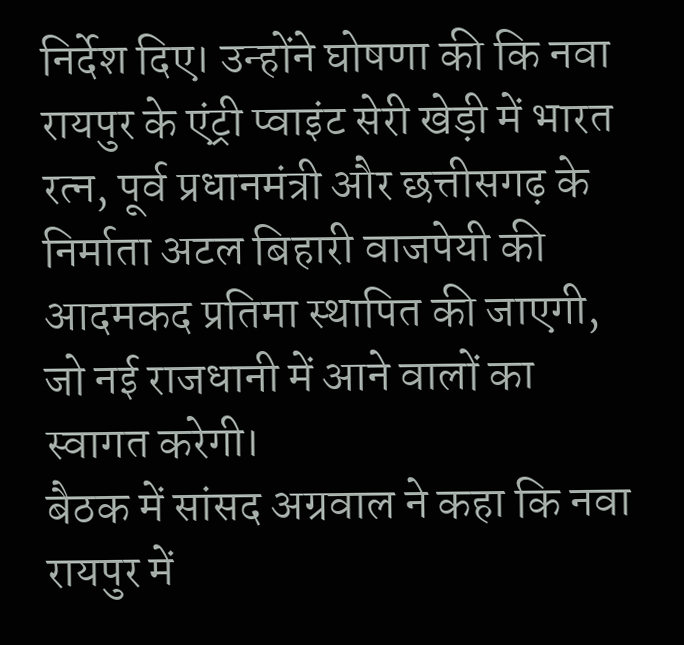निर्देश दिए। उन्होंने घोषणा की कि नवा रायपुर के एंट्री प्वाइंट सेरी खेड़ी में भारत रत्न, पूर्व प्रधानमंत्री और छत्तीसगढ़ के निर्माता अटल बिहारी वाजपेयी की आदमकद प्रतिमा स्थापित की जाएगी, जो नई राजधानी में आने वालों का स्वागत करेगी।
बैठक में सांसद अग्रवाल ने कहा कि नवा रायपुर में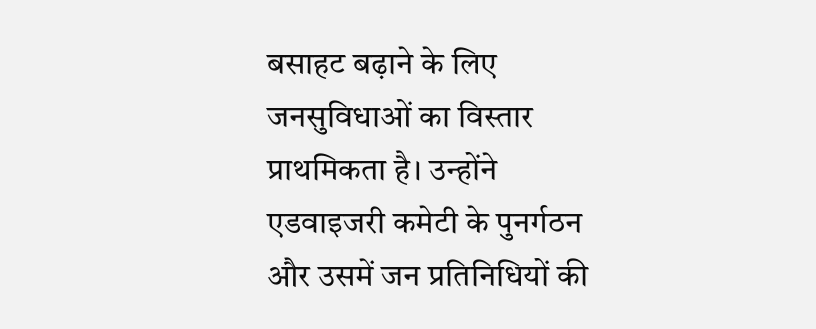बसाहट बढ़ाने के लिए जनसुविधाओं का विस्तार प्राथमिकता है। उन्होंने एडवाइजरी कमेटी के पुनर्गठन और उसमें जन प्रतिनिधियों की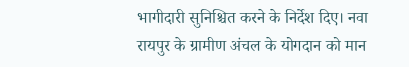भागीदारी सुनिश्चित करने के निर्देश दिए। नवा रायपुर के ग्रामीण अंचल के योगदान को मान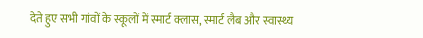देते हुए सभी गांवों के स्कूलों में स्मार्ट क्लास, स्मार्ट लैब और स्वास्थ्य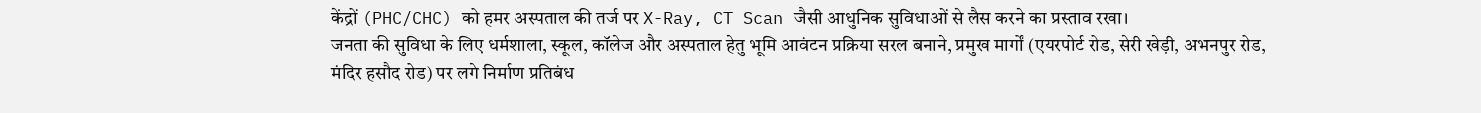केंद्रों (PHC/CHC) को हमर अस्पताल की तर्ज पर X-Ray, CT Scan जैसी आधुनिक सुविधाओं से लैस करने का प्रस्ताव रखा।
जनता की सुविधा के लिए धर्मशाला, स्कूल, कॉलेज और अस्पताल हेतु भूमि आवंटन प्रक्रिया सरल बनाने, प्रमुख मार्गों (एयरपोर्ट रोड, सेरी खेड़ी, अभनपुर रोड, मंदिर हसौद रोड) पर लगे निर्माण प्रतिबंध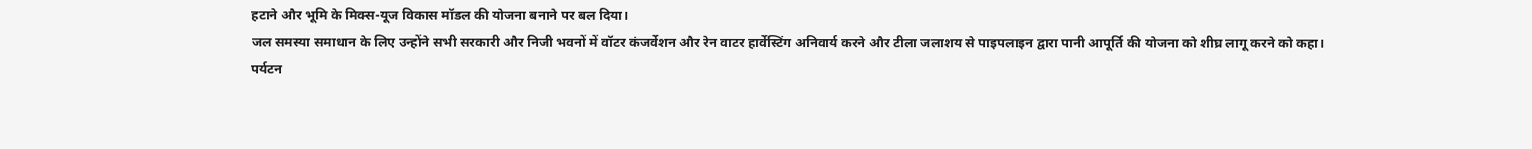हटाने और भूमि के मिक्स-यूज विकास मॉडल की योजना बनाने पर बल दिया।
जल समस्या समाधान के लिए उन्होंने सभी सरकारी और निजी भवनों में वॉटर कंजर्वेशन और रेन वाटर हार्वेस्टिंग अनिवार्य करने और टीला जलाशय से पाइपलाइन द्वारा पानी आपूर्ति की योजना को शीघ्र लागू करने को कहा।
पर्यटन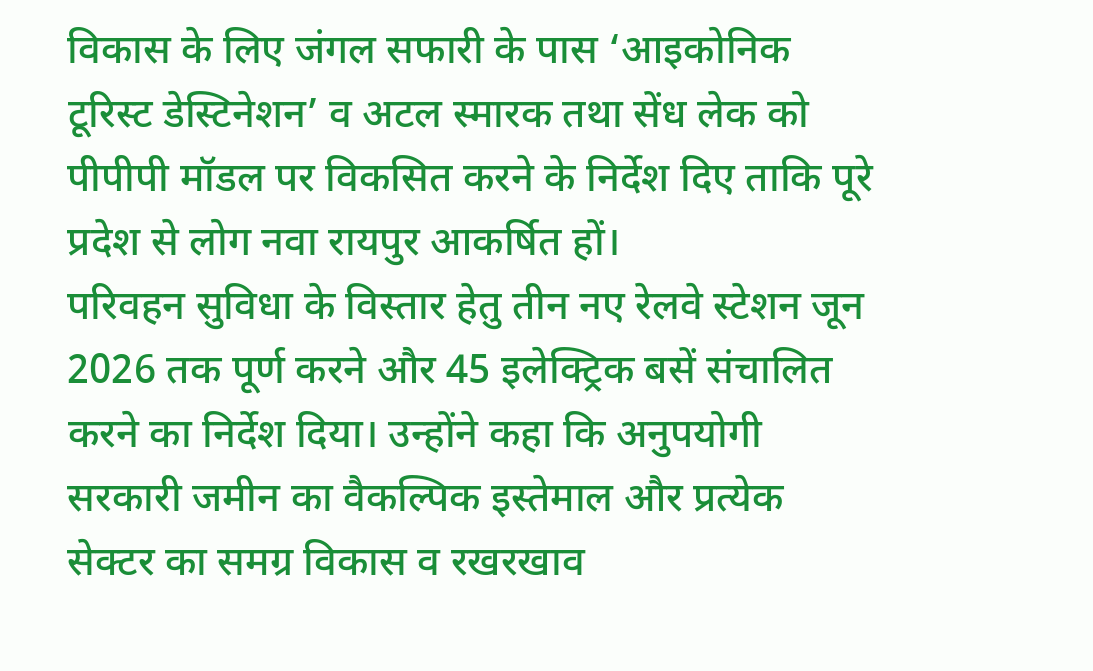विकास के लिए जंगल सफारी के पास ‘आइकोनिक टूरिस्ट डेस्टिनेशन’ व अटल स्मारक तथा सेंध लेक को पीपीपी मॉडल पर विकसित करने के निर्देश दिए ताकि पूरे प्रदेश से लोग नवा रायपुर आकर्षित हों।
परिवहन सुविधा के विस्तार हेतु तीन नए रेलवे स्टेशन जून 2026 तक पूर्ण करने और 45 इलेक्ट्रिक बसें संचालित करने का निर्देश दिया। उन्होंने कहा कि अनुपयोगी सरकारी जमीन का वैकल्पिक इस्तेमाल और प्रत्येक सेक्टर का समग्र विकास व रखरखाव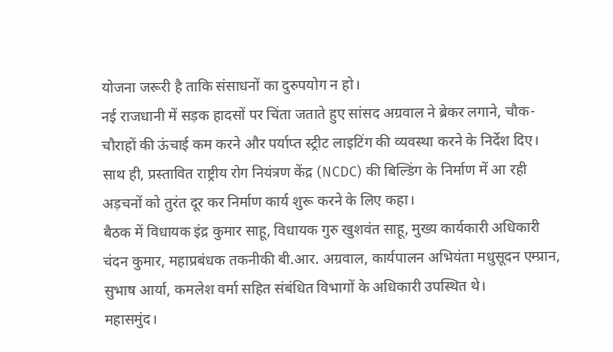योजना जरूरी है ताकि संसाधनों का दुरुपयोग न हो।
नई राजधानी में सड़क हादसों पर चिंता जताते हुए सांसद अग्रवाल ने ब्रेकर लगाने, चौक-चौराहों की ऊंचाई कम करने और पर्याप्त स्ट्रीट लाइटिंग की व्यवस्था करने के निर्देश दिए। साथ ही, प्रस्तावित राष्ट्रीय रोग नियंत्रण केंद्र (NCDC) की बिल्डिंग के निर्माण में आ रही अड़चनों को तुरंत दूर कर निर्माण कार्य शुरू करने के लिए कहा।
बैठक में विधायक इंद्र कुमार साहू, विधायक गुरु खुशवंत साहू, मुख्य कार्यकारी अधिकारी चंदन कुमार, महाप्रबंधक तकनीकी बी.आर. अग्रवाल, कार्यपालन अभियंता मधुसूदन एम्प्रान, सुभाष आर्या, कमलेश वर्मा सहित संबंधित विभागों के अधिकारी उपस्थित थे।
महासमुंद।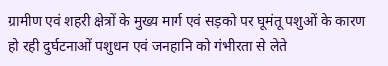ग्रामीण एवं शहरी क्षेत्रों के मुख्य मार्ग एवं सड़को पर घूमंतू पशुओं के कारण हो रही दुर्घटनाओं पशुधन एवं जनहानि को गंभीरता से लेते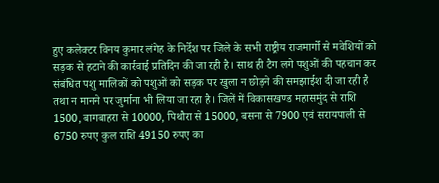हुए कलेक्टर विनय कुमार लंगेह के निर्देश पर जिले के सभी राष्ट्रीय राजमार्गो से मवेशियों को सड़क से हटाने की कार्रवाई प्रतिदिन की जा रही है। साथ ही टैग लगे पशुओं की पहचान कर संबंधित पशु मालिकों को पशुओं को सड़क पर खुला न छोड़ने की समझाईश दी जा रही है तथा न मानने पर जुर्माना भी लिया जा रहा है। जिलें में विकासखण्ड महासमुंद से राशि 1500, बागबाहरा से 10000, पिथौरा से 15000, बसना से 7900 एवं सरायपाली से 6750 रुपए कुल राशि 49150 रुपए का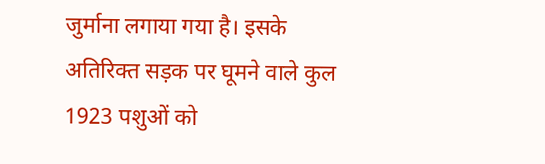जुर्माना लगाया गया है। इसके अतिरिक्त सड़क पर घूमने वाले कुल 1923 पशुओं को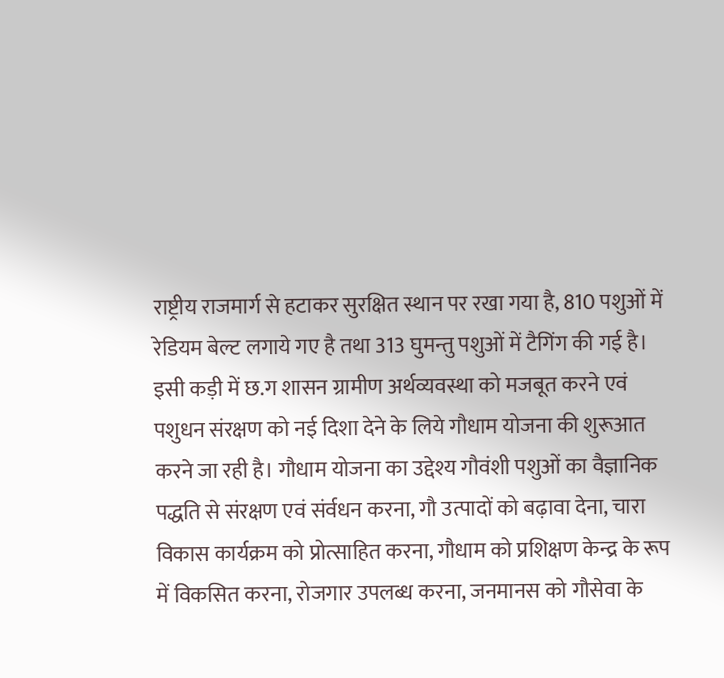राष्ट्रीय राजमार्ग से हटाकर सुरक्षित स्थान पर रखा गया है, 810 पशुओं में रेडियम बेल्ट लगाये गए है तथा 313 घुमन्तु पशुओं में टैगिंग की गई है।
इसी कड़ी में छ.ग शासन ग्रामीण अर्थव्यवस्था को मजबूत करने एवं पशुधन संरक्षण को नई दिशा देने के लिये गौधाम योजना की शुरूआत करने जा रही है। गौधाम योजना का उद्देश्य गौवंशी पशुओं का वैज्ञानिक पद्धति से संरक्षण एवं संर्वधन करना, गौ उत्पादों को बढ़ावा देना, चारा विकास कार्यक्रम को प्रोत्साहित करना, गौधाम को प्रशिक्षण केन्द्र के रूप में विकसित करना, रोजगार उपलब्ध करना, जनमानस को गौसेवा के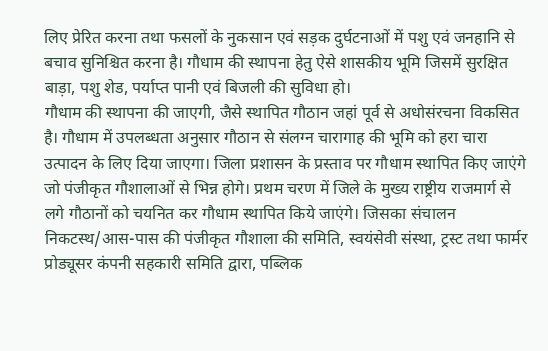लिए प्रेरित करना तथा फसलों के नुकसान एवं सड़क दुर्घटनाओं में पशु एवं जनहानि से बचाव सुनिश्चित करना है। गौधाम की स्थापना हेतु ऐसे शासकीय भूमि जिसमें सुरक्षित बाड़ा, पशु शेड, पर्याप्त पानी एवं बिजली की सुविधा हो।
गौधाम की स्थापना की जाएगी, जैसे स्थापित गौठान जहां पूर्व से अधोसंरचना विकसित है। गौधाम में उपलब्धता अनुसार गौठान से संलग्न चारागाह की भूमि को हरा चारा उत्पादन के लिए दिया जाएगा। जिला प्रशासन के प्रस्ताव पर गौधाम स्थापित किए जाएंगे जो पंजीकृत गौशालाओं से भिन्न होगे। प्रथम चरण में जिले के मुख्य राष्ट्रीय राजमार्ग से लगे गौठानों को चयनित कर गौधाम स्थापित किये जाएंगे। जिसका संचालन निकटस्थ/आस-पास की पंजीकृत गौशाला की समिति, स्वयंसेवी संस्था, ट्रस्ट तथा फार्मर प्रोड्यूसर कंपनी सहकारी समिति द्वारा, पब्लिक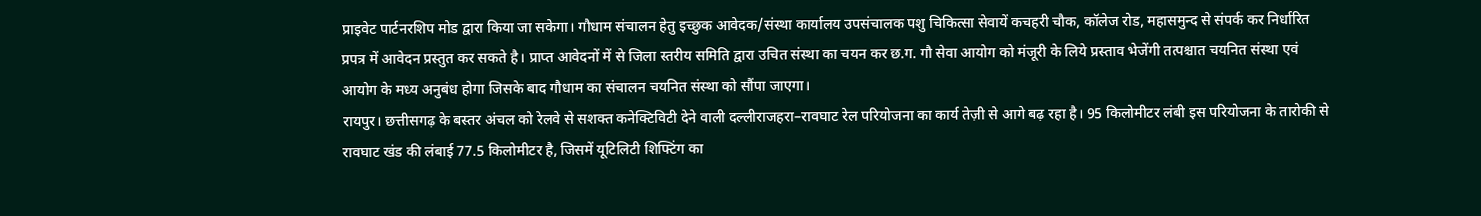प्राइवेट पार्टनरशिप मोड द्वारा किया जा सकेगा। गौधाम संचालन हेतु इच्छुक आवेदक/संस्था कार्यालय उपसंचालक पशु चिकित्सा सेवायें कचहरी चौक, कॉलेज रोड, महासमुन्द से संपर्क कर निर्धारित प्रपत्र में आवेदन प्रस्तुत कर सकते है। प्राप्त आवेदनों में से जिला स्तरीय समिति द्वारा उचित संस्था का चयन कर छ.ग. गौ सेवा आयोग को मंजूरी के लिये प्रस्ताव भेजेंगी तत्पश्चात चयनित संस्था एवं आयोग के मध्य अनुबंध होगा जिसके बाद गौधाम का संचालन चयनित संस्था को सौंपा जाएगा।
रायपुर। छत्तीसगढ़ के बस्तर अंचल को रेलवे से सशक्त कनेक्टिविटी देने वाली दल्लीराजहरा–रावघाट रेल परियोजना का कार्य तेज़ी से आगे बढ़ रहा है। 95 किलोमीटर लंबी इस परियोजना के तारोकी से रावघाट खंड की लंबाई 77.5 किलोमीटर है, जिसमें यूटिलिटी शिफ्टिंग का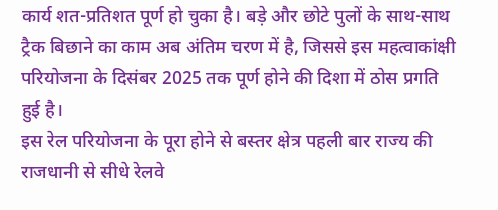कार्य शत-प्रतिशत पूर्ण हो चुका है। बड़े और छोटे पुलों के साथ-साथ ट्रैक बिछाने का काम अब अंतिम चरण में है, जिससे इस महत्वाकांक्षी परियोजना के दिसंबर 2025 तक पूर्ण होने की दिशा में ठोस प्रगति हुई है।
इस रेल परियोजना के पूरा होने से बस्तर क्षेत्र पहली बार राज्य की राजधानी से सीधे रेलवे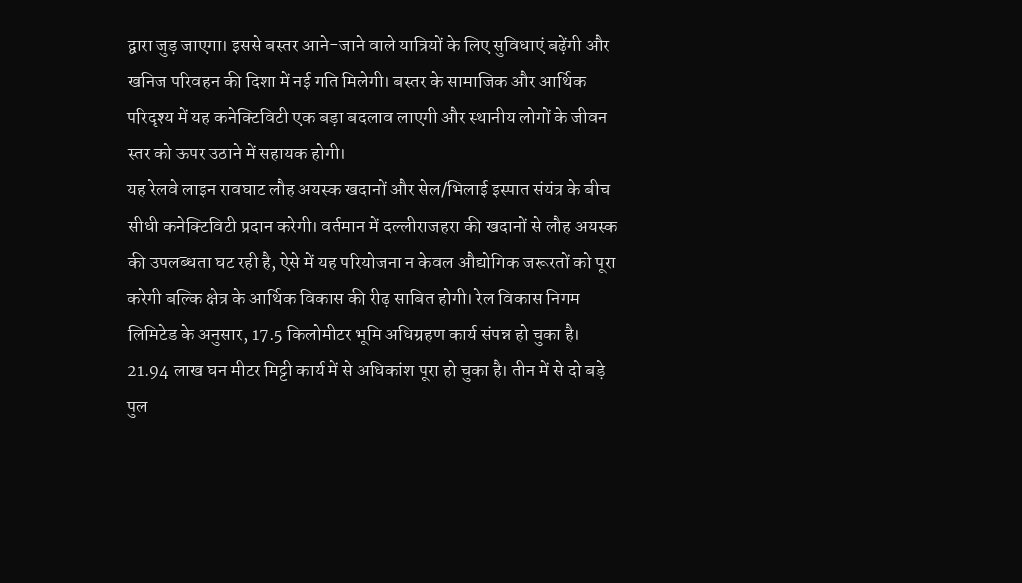द्वारा जुड़ जाएगा। इससे बस्तर आने-जाने वाले यात्रियों के लिए सुविधाएं बढ़ेंगी और खनिज परिवहन की दिशा में नई गति मिलेगी। बस्तर के सामाजिक और आर्थिक परिदृश्य में यह कनेक्टिविटी एक बड़ा बदलाव लाएगी और स्थानीय लोगों के जीवन स्तर को ऊपर उठाने में सहायक होगी।
यह रेलवे लाइन रावघाट लौह अयस्क खदानों और सेल/भिलाई इस्पात संयंत्र के बीच सीधी कनेक्टिविटी प्रदान करेगी। वर्तमान में दल्लीराजहरा की खदानों से लौह अयस्क की उपलब्धता घट रही है, ऐसे में यह परियोजना न केवल औद्योगिक जरूरतों को पूरा करेगी बल्कि क्षेत्र के आर्थिक विकास की रीढ़ साबित होगी। रेल विकास निगम लिमिटेड के अनुसार, 17.5 किलोमीटर भूमि अधिग्रहण कार्य संपन्न हो चुका है। 21.94 लाख घन मीटर मिट्टी कार्य में से अधिकांश पूरा हो चुका है। तीन में से दो बड़े पुल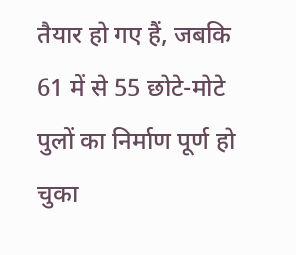तैयार हो गए हैं, जबकि 61 में से 55 छोटे-मोटे पुलों का निर्माण पूर्ण हो चुका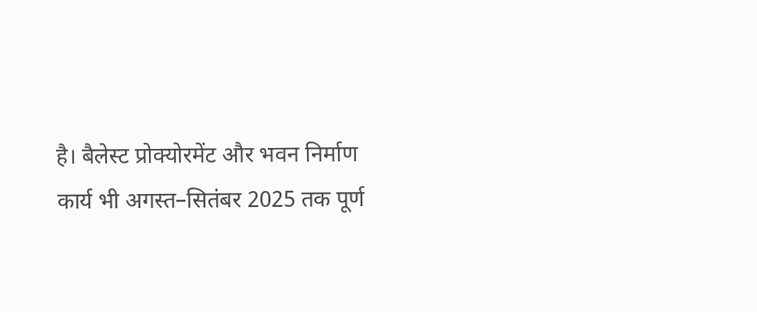है। बैलेस्ट प्रोक्योरमेंट और भवन निर्माण कार्य भी अगस्त–सितंबर 2025 तक पूर्ण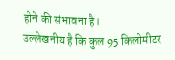होने की संभावना है।
उल्लेखनीय है कि कुल 95 किलोमीटर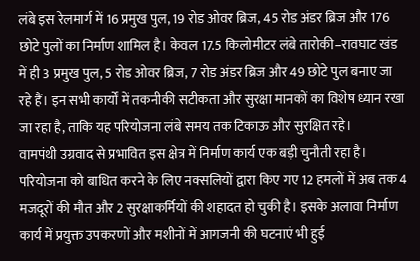लंबे इस रेलमार्ग में 16 प्रमुख पुल, 19 रोड ओवर ब्रिज, 45 रोड अंडर ब्रिज और 176 छोटे पुलों का निर्माण शामिल है। केवल 17.5 किलोमीटर लंबे तारोकी–रावघाट खंड में ही 3 प्रमुख पुल, 5 रोड ओवर ब्रिज, 7 रोड अंडर ब्रिज और 49 छोटे पुल बनाए जा रहे हैं। इन सभी कार्यों में तकनीकी सटीकता और सुरक्षा मानकों का विशेष ध्यान रखा जा रहा है, ताकि यह परियोजना लंबे समय तक टिकाऊ और सुरक्षित रहे।
वामपंथी उग्रवाद से प्रभावित इस क्षेत्र में निर्माण कार्य एक बड़ी चुनौती रहा है। परियोजना को बाधित करने के लिए नक्सलियों द्वारा किए गए 12 हमलों में अब तक 4 मजदूरों की मौत और 2 सुरक्षाकर्मियों की शहादत हो चुकी है। इसके अलावा निर्माण कार्य में प्रयुक्त उपकरणों और मशीनों में आगजनी की घटनाएं भी हुई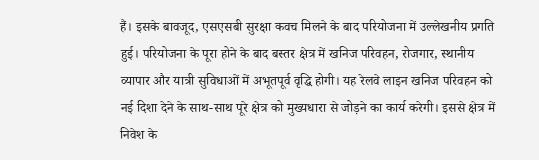हैं। इसके बावजूद, एसएसबी सुरक्षा कवच मिलने के बाद परियोजना में उल्लेखनीय प्रगति हुई। परियोजना के पूरा होने के बाद बस्तर क्षेत्र में खनिज परिवहन, रोजगार, स्थानीय व्यापार और यात्री सुविधाओं में अभूतपूर्व वृद्धि होगी। यह रेलवे लाइन खनिज परिवहन को नई दिशा देने के साथ-साथ पूरे क्षेत्र को मुख्यधारा से जोड़ने का कार्य करेगी। इससे क्षेत्र में निवेश के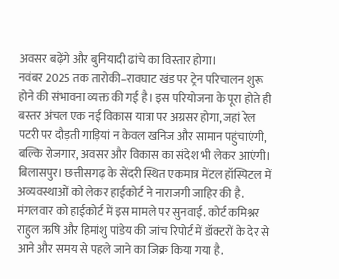अवसर बढ़ेंगे और बुनियादी ढांचे का विस्तार होगा।
नवंबर 2025 तक तारोकी–रावघाट खंड पर ट्रेन परिचालन शुरू होने की संभावना व्यक्त की गई है। इस परियोजना के पूरा होते ही बस्तर अंचल एक नई विकास यात्रा पर अग्रसर होगा, जहां रेल पटरी पर दौड़ती गाड़ियां न केवल खनिज और सामान पहुंचाएंगी, बल्कि रोजगार, अवसर और विकास का संदेश भी लेकर आएंगी।
बिलासपुर। छत्तीसगढ़ के सेंदरी स्थित एकमात्र मेंटल हॉस्पिटल में अव्यवस्थाओं को लेकर हाईकोर्ट ने नाराजगी जाहिर की है. मंगलवार को हाईकोर्ट में इस मामले पर सुनवाई. कोर्ट कमिश्नर राहुल ऋषि और हिमांशु पांडेय की जांच रिपोर्ट में डॉक्टरों के देर से आने और समय से पहले जाने का जिक्र किया गया है.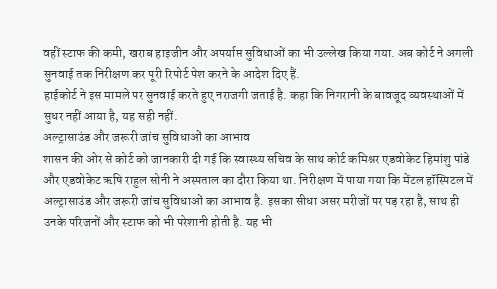वहीं स्टाफ की कमी, खराब हाइजीन और अपर्याप्त सुविधाओं का भी उल्लेख किया गया. अब कोर्ट ने अगली सुनवाई तक निरीक्षण कर पूरी रिपोर्ट पेश करने के आदेश दिए हैं.
हाईकोर्ट ने इस मामले पर सुनवाई करते हुए नराजगी जताई है. कहा कि निगरानी के बावजूद व्यवस्थाओं में सुधर नहीं आया है, यह सही नहीं.
अल्ट्रासाउंड और जरूरी जांच सुविधाओं का आभाव
शासन की ओर से कोर्ट को जानकारी दी गई कि स्वास्थ्य सचिव के साथ कोर्ट कमिश्नर एडवोकेट हिमांशु पांडे और एडवोकेट ऋषि राहुल सोनी ने अस्पताल का दौरा किया था. निरीक्षण में पाया गया कि मेंटल हॉस्पिटल में अल्ट्रासाउंड और जरूरी जांच सुविधाओं का आभाव है. इसका सीधा असर मरीजों पर पड़ रहा है, साथ ही उनके परिजनों और स्टाफ को भी परेशानी होती है. यह भी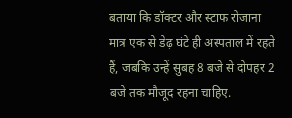बताया कि डॉक्टर और स्टाफ रोजाना मात्र एक से डेढ़ घंटे ही अस्पताल में रहते हैं, जबकि उन्हें सुबह 8 बजे से दोपहर 2 बजे तक मौजूद रहना चाहिए.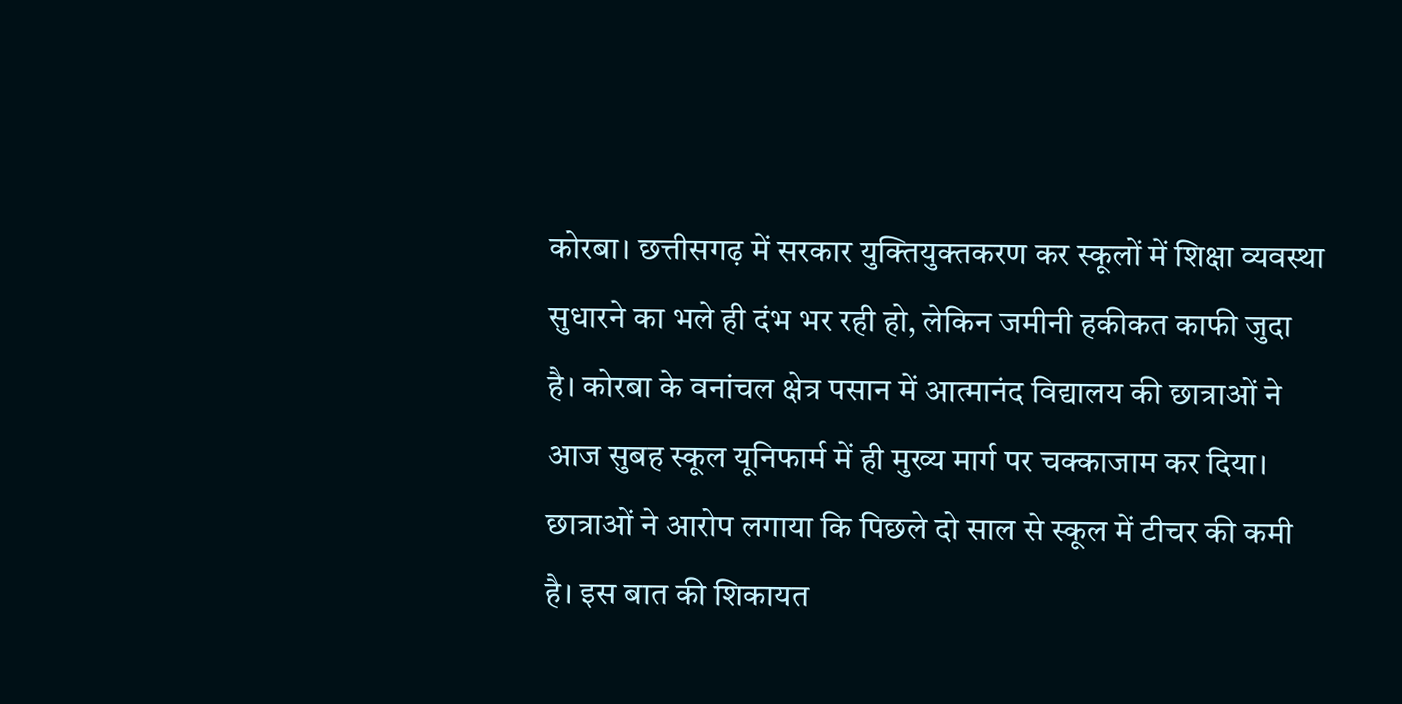कोरबा। छत्तीसगढ़ में सरकार युक्तियुक्तकरण कर स्कूलों में शिक्षा व्यवस्था सुधारने का भले ही दंभ भर रही हो, लेकिन जमीनी हकीकत काफी जुदा है। कोरबा के वनांचल क्षेत्र पसान में आत्मानंद विद्यालय की छात्राओं ने आज सुबह स्कूल यूनिफार्म में ही मुख्य मार्ग पर चक्काजाम कर दिया। छात्राओं ने आरोप लगाया कि पिछले दो साल से स्कूल में टीचर की कमी है। इस बात की शिकायत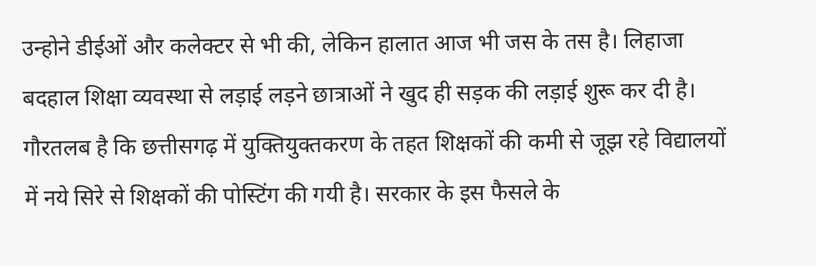उन्होने डीईओं और कलेक्टर से भी की, लेकिन हालात आज भी जस के तस है। लिहाजा बदहाल शिक्षा व्यवस्था से लड़ाई लड़ने छात्राओं ने खुद ही सड़क की लड़ाई शुरू कर दी है।
गौरतलब है कि छत्तीसगढ़ में युक्तियुक्तकरण के तहत शिक्षकों की कमी से जूझ रहे विद्यालयों में नये सिरे से शिक्षकों की पोस्टिंग की गयी है। सरकार के इस फैसले के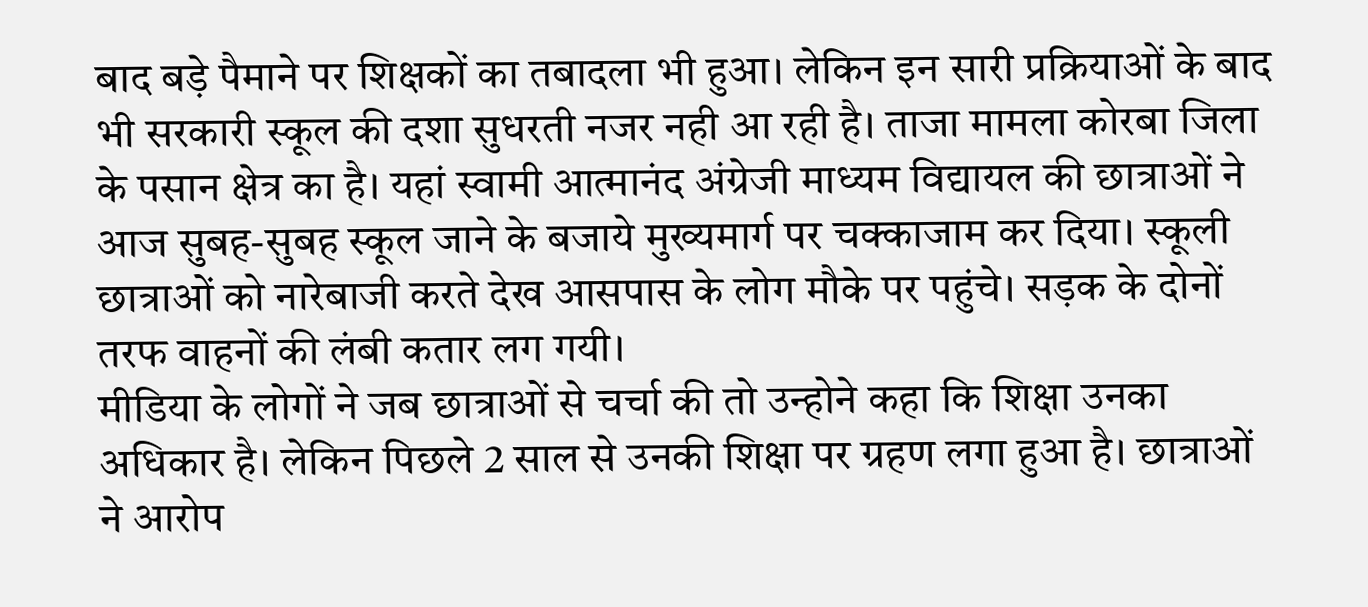बाद बड़े पैमाने पर शिक्षकों का तबादला भी हुआ। लेकिन इन सारी प्रक्रियाओं के बाद भी सरकारी स्कूल की दशा सुधरती नजर नही आ रही है। ताजा मामला कोरबा जिला के पसान क्षेत्र का है। यहां स्वामी आत्मानंद अंग्रेजी माध्यम विद्यायल की छात्राओं ने आज सुबह-सुबह स्कूल जाने के बजाये मुख्यमार्ग पर चक्काजाम कर दिया। स्कूली छात्राओं को नारेबाजी करते देख आसपास के लोग मौके पर पहुंचे। सड़क के दोनों तरफ वाहनों की लंबी कतार लग गयी।
मीडिया के लोगों ने जब छात्राओं से चर्चा की तो उन्होने कहा कि शिक्षा उनका अधिकार है। लेकिन पिछले 2 साल से उनकी शिक्षा पर ग्रहण लगा हुआ है। छात्राओं ने आरोप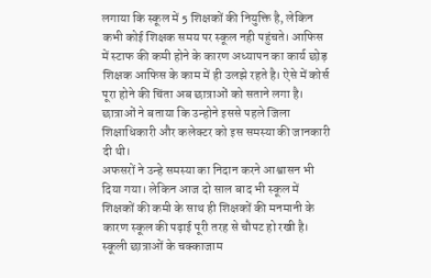लगाया कि स्कूल में 5 शिक्षकों की नियुक्ति है, लेकिन कभी कोई शिक्षक समय पर स्कूल नही पहुंचते। आफिस में स्टाफ की कमी होने के कारण अध्यापन का कार्य छोड़ शिक्षक आफिस के काम में ही उलझे रहते है। ऐसे में कोर्स पूरा होने की चिंता अब छात्राओं को सताने लगा है। छात्राओं ने बताया कि उन्होने इससे पहले जिला शिक्षाधिकारी और कलेक्टर को इस समस्या की जानकारी दी थी।
अफसरों ने उन्हे समस्या का निदान करने आश्वासन भी दिया गया। लेकिन आज दो साल बाद भी स्कूल में शिक्षकों की कमी के साथ ही शिक्षकों की मनमानी के कारण स्कूल की पढ़ाई पूरी तरह से चौपट हो रखी है। स्कूली छात्राओं के चक्काजाम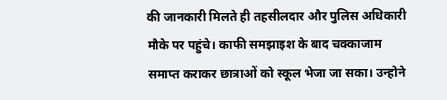की जानकारी मिलते ही तहसीलदार और पुलिस अधिकारी मौके पर पहुंचे। काफी समझाइश के बाद चक्काजाम समाप्त कराकर छात्राओं को स्कूल भेजा जा सका। उन्होने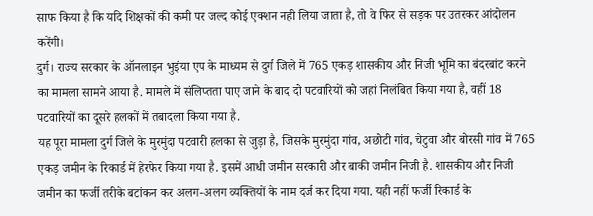साफ किया है कि यदि शिक्षकों की कमी पर जल्द कोई एक्शन नही लिया जाता है, तो वे फिर से सड़क पर उतरकर आंदोलन करेंगी।
दुर्ग। राज्य सरकार के ऑनलाइन भुइंया एप के माध्यम से दुर्ग जिले में 765 एकड़ शासकीय और निजी भूमि का बंदरबांट करने का मामला सामने आया है. मामले में संलिप्तता पाए जाने के बाद दो पटवारियों को जहां निलंबित किया गया है, वहीं 18 पटवारियों का दूसरे हलकों में तबादला किया गया है.
यह पूरा मामला दुर्ग जिले के मुरमुंदा पटवारी हलका से जुड़ा है, जिसके मुरमुंदा गांव, अछोटी गांव, चेटुवा और बोरसी गांव में 765 एकड़ जमीन के रिकार्ड में हेरफेर किया गया है. इसमें आधी जमीन सरकारी और बाकी जमीन निजी है. शासकीय और निजी जमीन का फर्जी तरीके बटांकन कर अलग-अलग व्यक्तियों के नाम दर्ज कर दिया गया. यही नहीं फर्जी रिकार्ड के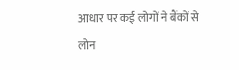आधार पर कई लोगों ने बैंकों से लोन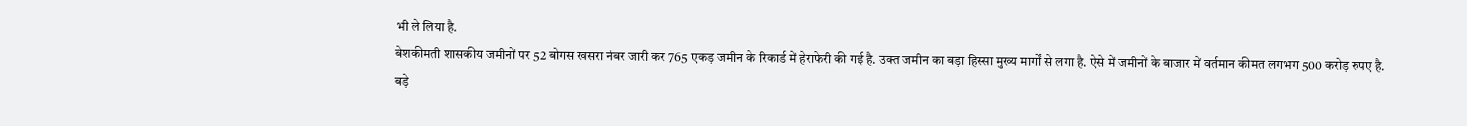भी ले लिया है.
बेशकीमती शासकीय जमीनों पर 52 बोगस खसरा नंबर जारी कर 765 एकड़ जमीन के रिकार्ड में हेराफेरी की गई है. उक्त जमीन का बड़ा हिस्सा मुख्य मार्गों से लगा है. ऐसे में जमीनों के बाजार में वर्तमान कीमत लगभग 500 करोड़ रुपए है.
बड़े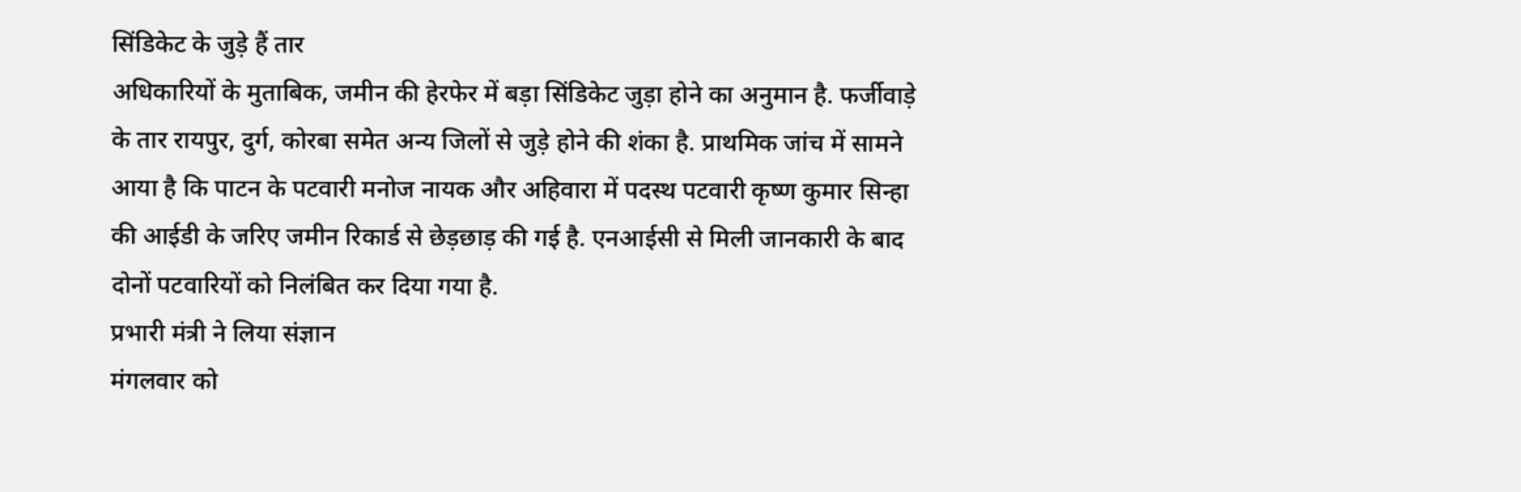सिंडिकेट के जुड़े हैं तार
अधिकारियों के मुताबिक, जमीन की हेरफेर में बड़ा सिंडिकेट जुड़ा होने का अनुमान है. फर्जीवाड़े के तार रायपुर, दुर्ग, कोरबा समेत अन्य जिलों से जुड़े होने की शंका है. प्राथमिक जांच में सामने आया है कि पाटन के पटवारी मनोज नायक और अहिवारा में पदस्थ पटवारी कृष्ण कुमार सिन्हा की आईडी के जरिए जमीन रिकार्ड से छेड़छाड़ की गई है. एनआईसी से मिली जानकारी के बाद दोनों पटवारियों को निलंबित कर दिया गया है.
प्रभारी मंत्री ने लिया संज्ञान
मंगलवार को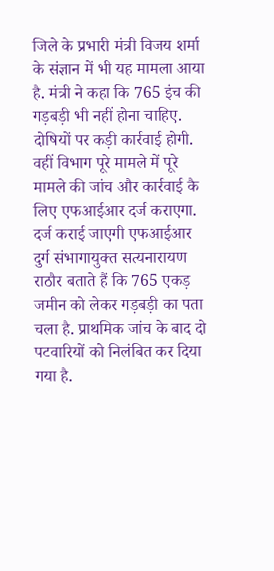जिले के प्रभारी मंत्री विजय शर्मा के संज्ञान में भी यह मामला आया है. मंत्री ने कहा कि 765 इंच की गड़बड़ी भी नहीं होना चाहिए. दोषियों पर कड़ी कार्रवाई होगी. वहीं विभाग पूरे मामले में पूरे मामले की जांच और कार्रवाई कै लिए एफआईआर दर्ज कराएगा.
दर्ज कराई जाएगी एफआईआर
दुर्ग संभागायुक्त सत्यनारायण राठौर बताते हैं कि 765 एकड़ जमीन को लेकर गड़बड़ी का पता चला है. प्राथमिक जांच के बाद दो पटवारियों को निलंबित कर दिया गया है.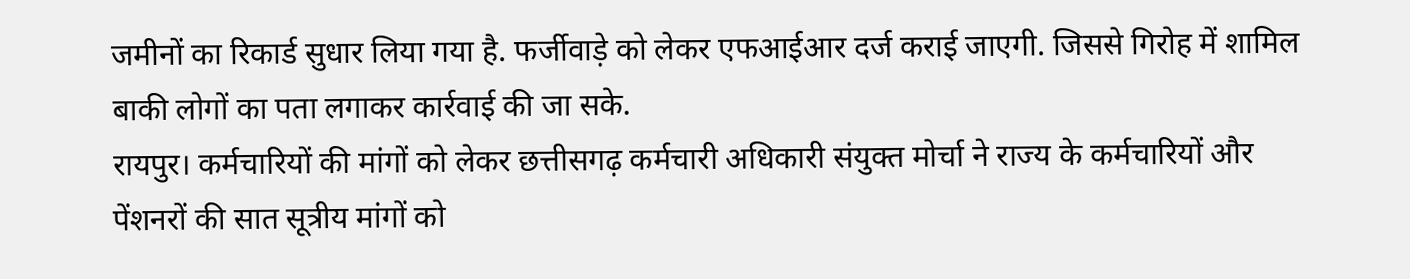जमीनों का रिकार्ड सुधार लिया गया है. फर्जीवाड़े को लेकर एफआईआर दर्ज कराई जाएगी. जिससे गिरोह में शामिल बाकी लोगों का पता लगाकर कार्रवाई की जा सके.
रायपुर। कर्मचारियों की मांगों को लेकर छत्तीसगढ़ कर्मचारी अधिकारी संयुक्त मोर्चा ने राज्य के कर्मचारियों और पेंशनरों की सात सूत्रीय मांगों को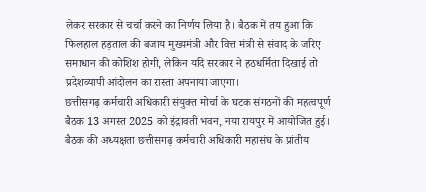लेकर सरकार से चर्चा करने का निर्णय लिया है। बैठक में तय हुआ कि फिलहाल हड़ताल की बजाय मुख्यमंत्री और वित्त मंत्री से संवाद के जरिए समाधान की कोशिश होगी, लेकिन यदि सरकार ने हठधर्मिता दिखाई तो प्रदेशव्यापी आंदोलन का रास्ता अपनाया जाएगा।
छत्तीसगढ़ कर्मचारी अधिकारी संयुक्त मोर्चा के घटक संगठनों की महत्वपूर्ण बैठक 13 अगस्त 2025 को इंद्रावती भवन, नया रायपुर में आयोजित हुई। बैठक की अध्यक्षता छत्तीसगढ़ कर्मचारी अधिकारी महासंघ के प्रांतीय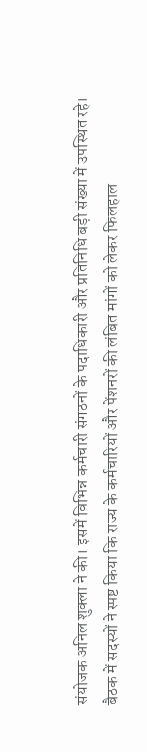संयोजक अनिल शुक्ला ने की। इसमें विभिन्न कर्मचारी संगठनों के पदाधिकारी और प्रतिनिधि बड़ी संख्या में उपस्थित रहे।
बैठक में सदस्यों ने स्पष्ट किया कि राज्य के कर्मचारियों और पेंशनरों की लंबित मांगों को लेकर फिलहाल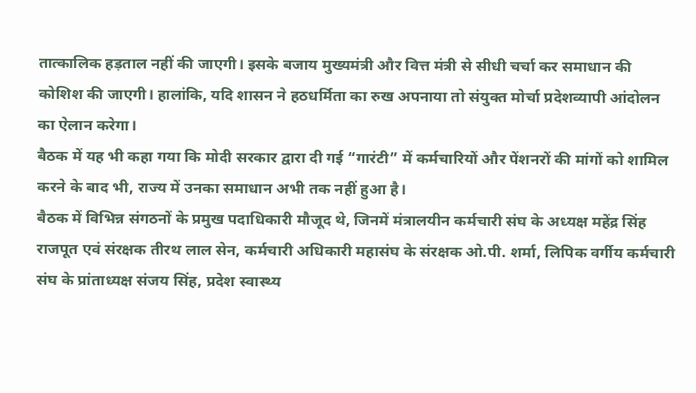तात्कालिक हड़ताल नहीं की जाएगी। इसके बजाय मुख्यमंत्री और वित्त मंत्री से सीधी चर्चा कर समाधान की कोशिश की जाएगी। हालांकि, यदि शासन ने हठधर्मिता का रुख अपनाया तो संयुक्त मोर्चा प्रदेशव्यापी आंदोलन का ऐलान करेगा।
बैठक में यह भी कहा गया कि मोदी सरकार द्वारा दी गई “गारंटी” में कर्मचारियों और पेंशनरों की मांगों को शामिल करने के बाद भी, राज्य में उनका समाधान अभी तक नहीं हुआ है।
बैठक में विभिन्न संगठनों के प्रमुख पदाधिकारी मौजूद थे, जिनमें मंत्रालयीन कर्मचारी संघ के अध्यक्ष महेंद्र सिंह राजपूत एवं संरक्षक तीरथ लाल सेन, कर्मचारी अधिकारी महासंघ के संरक्षक ओ.पी. शर्मा, लिपिक वर्गीय कर्मचारी संघ के प्रांताध्यक्ष संजय सिंह, प्रदेश स्वास्थ्य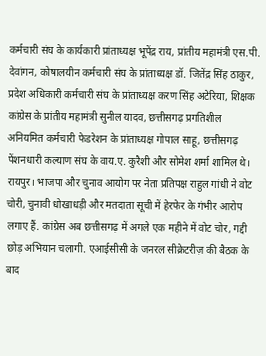कर्मचारी संघ के कार्यकारी प्रांताध्यक्ष भूपेंद्र राय, प्रांतीय महामंत्री एस.पी. देवांगन, कोषालयीन कर्मचारी संघ के प्रांताध्यक्ष डॉ. जितेंद्र सिंह ठाकुर, प्रदेश अधिकारी कर्मचारी संघ के प्रांताध्यक्ष करण सिंह अटेरिया, शिक्षक कांग्रेस के प्रांतीय महामंत्री सुनील यादव, छत्तीसगढ़ प्रगतिशील अनियमित कर्मचारी फेडरेशन के प्रांताध्यक्ष गोपाल साहू, छत्तीसगढ़ पेंशनधारी कल्याण संघ के वाय.ए. कुरैशी और सोमेश शर्मा शामिल थे।
रायपुर। भाजपा और चुनाव आयोग पर नेता प्रतिपक्ष राहुल गांधी ने वोट चोरी, चुनावी धोखाधड़ी और मतदाता सूची में हेरफेर के गंभीर आरोप लगाए हैं. कांग्रेस अब छत्तीसगढ़ में अगले एक महीने में वोट चोर, गद्दी छोड़ अभियान चलागी. एआईसीसी के जनरल सीक्रेटरीज़ की बैठक के बाद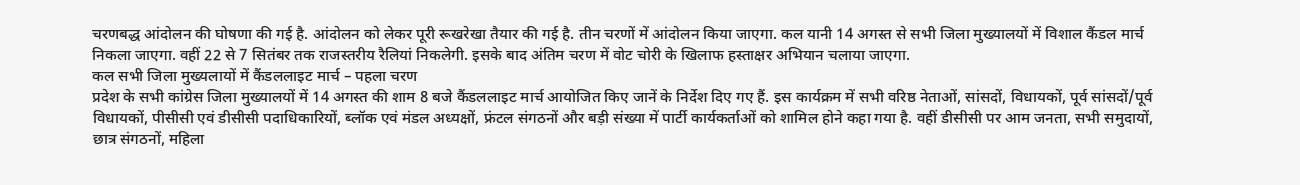चरणबद्ध आंदोलन की घोषणा की गई है. आंदोलन को लेकर पूरी रूखरेखा तैयार की गई है. तीन चरणों में आंदोलन किया जाएगा. कल यानी 14 अगस्त से सभी जिला मुख्यालयों में विशाल कैंडल मार्च निकला जाएगा. वहीं 22 से 7 सितंबर तक राजस्तरीय रैलियां निकलेगी. इसके बाद अंतिम चरण में वोट चोरी के खिलाफ हस्ताक्षर अभियान चलाया जाएगा.
कल सभी जिला मुख्यलायों में कैंडललाइट मार्च – पहला चरण
प्रदेश के सभी कांग्रेस जिला मुख्यालयों में 14 अगस्त की शाम 8 बजे कैंडललाइट मार्च आयोजित किए जानें के निर्देश दिए गए हैं. इस कार्यक्रम में सभी वरिष्ठ नेताओं, सांसदों, विधायकों, पूर्व सांसदों/पूर्व विधायकों, पीसीसी एवं डीसीसी पदाधिकारियों, ब्लॉक एवं मंडल अध्यक्षों, फ्रंटल संगठनों और बड़ी संख्या में पार्टी कार्यकर्ताओं को शामिल होने कहा गया है. वहीं डीसीसी पर आम जनता, सभी समुदायों, छात्र संगठनों, महिला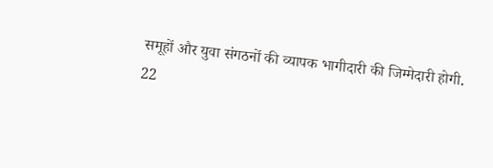समूहों और युवा संगठनों की व्यापक भागीदारी की जिम्मेदारी होगी.
22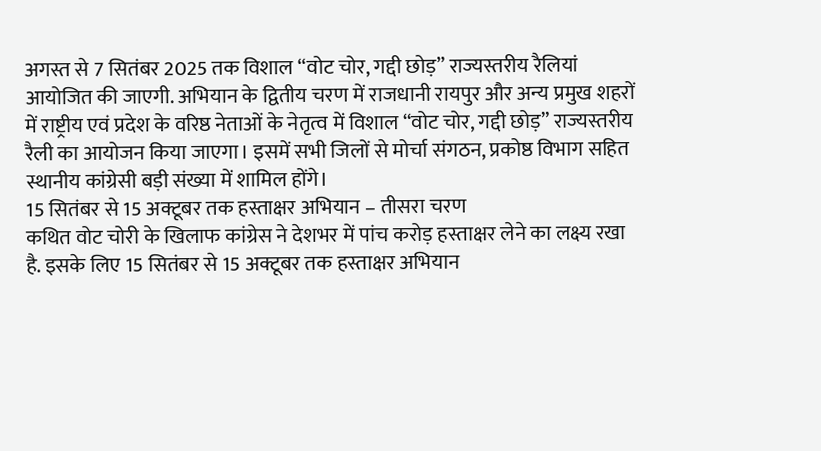अगस्त से 7 सितंबर 2025 तक विशाल “वोट चोर, गद्दी छोड़” राज्यस्तरीय रैलियां आयोजित की जाएगी. अभियान के द्वितीय चरण में राजधानी रायपुर और अन्य प्रमुख शहरों में राष्ट्रीय एवं प्रदेश के वरिष्ठ नेताओं के नेतृत्व में विशाल “वोट चोर, गद्दी छोड़” राज्यस्तरीय रैली का आयोजन किया जाएगा। इसमें सभी जिलों से मोर्चा संगठन, प्रकोष्ठ विभाग सहित स्थानीय कांग्रेसी बड़ी संख्या में शामिल होंगे।
15 सितंबर से 15 अक्टूबर तक हस्ताक्षर अभियान – तीसरा चरण
कथित वोट चोरी के खिलाफ कांग्रेस ने देशभर में पांच करोड़ हस्ताक्षर लेने का लक्ष्य रखा है. इसके लिए 15 सितंबर से 15 अक्टूबर तक हस्ताक्षर अभियान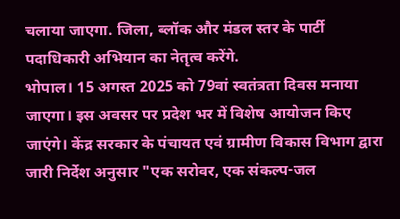चलाया जाएगा. जिला, ब्लॉक और मंडल स्तर के पार्टी पदाधिकारी अभियान का नेतृत्व करेंगे.
भोपाल। 15 अगस्त 2025 को 79वां स्वतंत्रता दिवस मनाया जाएगा। इस अवसर पर प्रदेश भर में विशेष आयोजन किए जाएंगे। केंद्र सरकार के पंचायत एवं ग्रामीण विकास विभाग द्वारा जारी निर्देश अनुसार "एक सरोवर, एक संकल्प-जल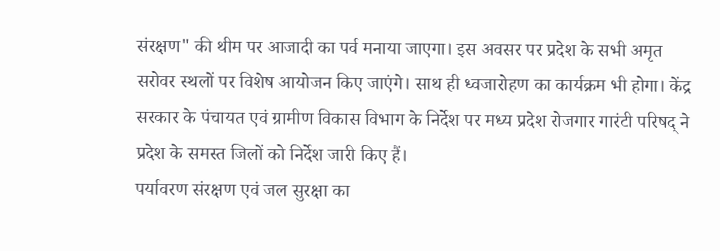संरक्षण" की थीम पर आजादी का पर्व मनाया जाएगा। इस अवसर पर प्रदेश के सभी अमृत सरोवर स्थलों पर विशेष आयोजन किए जाएंगे। साथ ही ध्वजारोहण का कार्यक्रम भी होगा। केंद्र सरकार के पंचायत एवं ग्रामीण विकास विभाग के निर्देश पर मध्य प्रदेश रोजगार गारंटी परिषद् ने प्रदेश के समस्त जिलों को निर्देश जारी किए हैं।
पर्यावरण संरक्षण एवं जल सुरक्षा का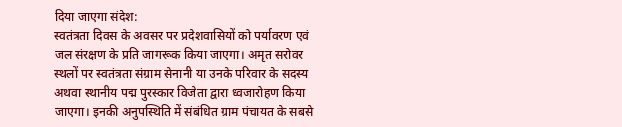दिया जाएगा संदेश:
स्वतंत्रता दिवस के अवसर पर प्रदेशवासियों को पर्यावरण एवं जल संरक्षण के प्रति जागरूक किया जाएगा। अमृत सरोवर स्थलों पर स्वतंत्रता संग्राम सेनानी या उनके परिवार के सदस्य अथवा स्थानीय पद्म पुरस्कार विजेता द्वारा ध्वजारोहण किया जाएगा। इनकी अनुपस्थिति में संबंधित ग्राम पंचायत के सबसे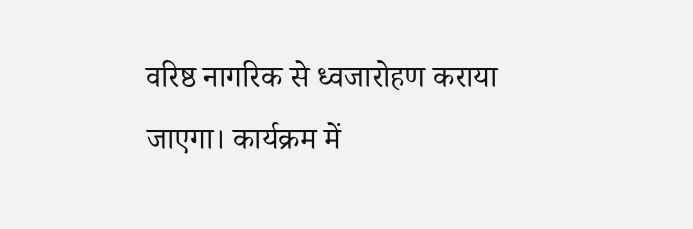वरिष्ठ नागरिक से ध्वजारोहण कराया जाएगा। कार्यक्रम में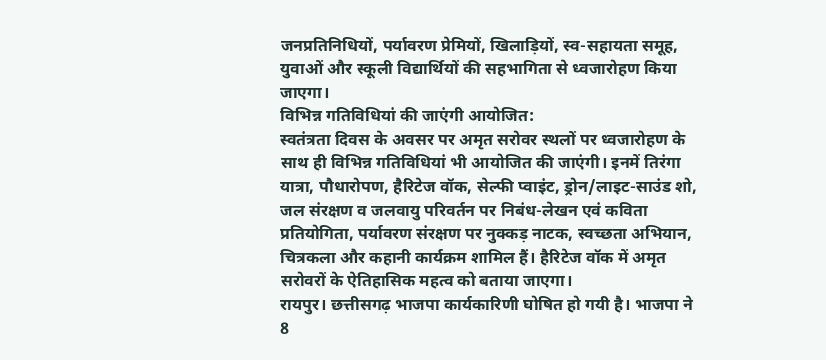जनप्रतिनिधियों, पर्यावरण प्रेमियों, खिलाड़ियों, स्व-सहायता समूह, युवाओं और स्कूली विद्यार्थियों की सहभागिता से ध्वजारोहण किया जाएगा।
विभिन्न गतिविधियां की जाएंगी आयोजित:
स्वतंत्रता दिवस के अवसर पर अमृत सरोवर स्थलों पर ध्वजारोहण के साथ ही विभिन्न गतिविधियां भी आयोजित की जाएंगी। इनमें तिरंगा यात्रा, पौधारोपण, हैरिटेज वॉक, सेल्फी प्वाइंट, ड्रोन/लाइट-साउंड शो, जल संरक्षण व जलवायु परिवर्तन पर निबंध-लेखन एवं कविता प्रतियोगिता, पर्यावरण संरक्षण पर नुक्कड़ नाटक, स्वच्छता अभियान, चित्रकला और कहानी कार्यक्रम शामिल हैं। हैरिटेज वॉक में अमृत सरोवरों के ऐतिहासिक महत्व को बताया जाएगा।
रायपुर। छत्तीसगढ़ भाजपा कार्यकारिणी घोषित हो गयी है। भाजपा ने 8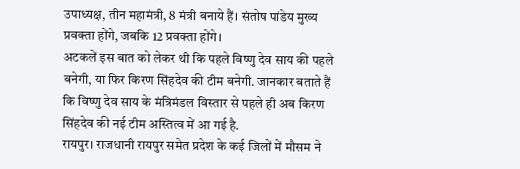उपाध्यक्ष, तीन महामंत्री, 8 मंत्री बनाये हैं। संतोष पांडेय मुख्य प्रवक्ता होंगे, जबकि 12 प्रवक्ता होंगे।
अटकलें इस बात को लेकर थी कि पहले विष्णु देव साय की पहले बनेगी, या फिर किरण सिंहदेव की टीम बनेगी. जानकार बताते हैं कि विष्णु देव साय के मंत्रिमंडल विस्तार से पहले ही अब किरण सिंहदेव की नई टीम अस्तित्व में आ गई है.
रायपुर। राजधानी रायपुर समेत प्रदेश के कई जिलों में मौसम ने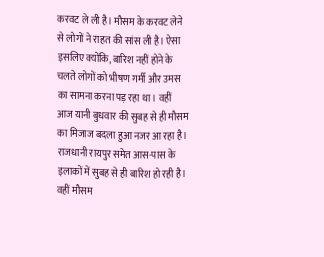करवट ले ली है। मौसम के करवट लेने से लोगों ने राहत की सांस ली है। ऐसा इसलिए क्योंकि, बारिश नहीं होने के चलते लोगों को भीषण गर्मी और उमस का सामना करना पड़ रहा था। वहीं आज यानी बुधवार की सुबह से ही मौसम का मिजाज बदला हुआ नजर आ रहा है। राजधानी रायपुर समेत आस-पास के इलाकों में सुबह से ही बारिश हो रही है। वहीं मौसम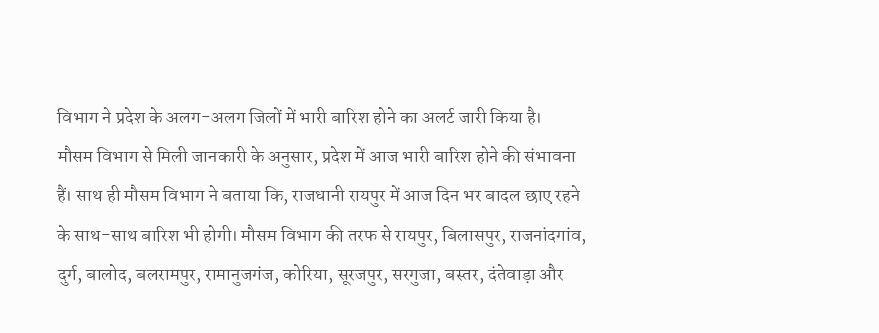विभाग ने प्रदेश के अलग-अलग जिलों में भारी बारिश होने का अलर्ट जारी किया है।
मौसम विभाग से मिली जानकारी के अनुसार, प्रदेश में आज भारी बारिश होने की संभावना हैं। साथ ही मौसम विभाग ने बताया कि, राजधानी रायपुर में आज दिन भर बादल छाए रहने के साथ-साथ बारिश भी होगी। मौसम विभाग की तरफ से रायपुर, बिलासपुर, राजनांदगांव, दुर्ग, बालोद, बलरामपुर, रामानुजगंज, कोरिया, सूरजपुर, सरगुजा, बस्तर, दंतेवाड़ा और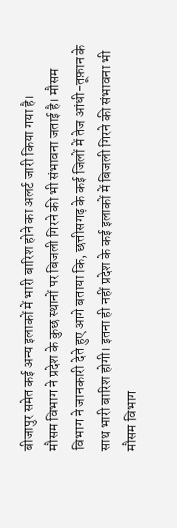बीजापुर समेत कई अन्य इलाकों में भारी बारिश होने का अलर्ट जारी किया गया है।
मौसम विभाग ने प्रदेश के कुछ स्थानों पर बिजली गिरने की भी संभावना जताई है। मौसम विभाग ने जानकारी देते हुए आगे बताया कि, छत्तीसगढ़ के कई जिलों में तेज आंधी-तूफ़ान के साथ भारी बारिश होगी। इतना ही नहीं प्रदेश के कई इलाकों में बिजली गिरने की संभावना भी मौसम विभाग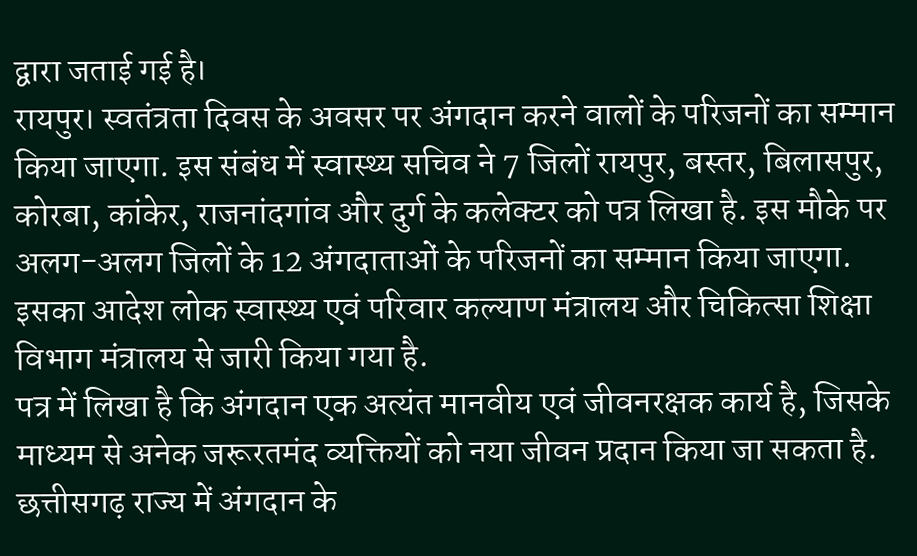द्वारा जताई गई है।
रायपुर। स्वतंत्रता दिवस के अवसर पर अंगदान करने वालों के परिजनों का सम्मान किया जाएगा. इस संबंध में स्वास्थ्य सचिव ने 7 जिलों रायपुर, बस्तर, बिलासपुर, कोरबा, कांकेर, राजनांदगांव और दुर्ग के कलेक्टर को पत्र लिखा है. इस मौके पर अलग-अलग जिलों के 12 अंगदाताओं के परिजनों का सम्मान किया जाएगा. इसका आदेश लोक स्वास्थ्य एवं परिवार कल्याण मंत्रालय और चिकित्सा शिक्षा विभाग मंत्रालय से जारी किया गया है.
पत्र में लिखा है कि अंगदान एक अत्यंत मानवीय एवं जीवनरक्षक कार्य है, जिसके माध्यम से अनेक जरूरतमंद व्यक्तियों को नया जीवन प्रदान किया जा सकता है. छत्तीसगढ़ राज्य में अंगदान के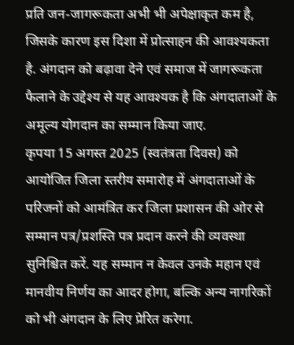प्रति जन-जागरूकता अभी भी अपेक्षाकृत कम है, जिसके कारण इस दिशा में प्रोत्साहन की आवश्यकता है. अंगदान को बढ़ावा देने एवं समाज में जागरूकता फैलाने के उद्देश्य से यह आवश्यक है कि अंगदाताओं के अमूल्य योगदान का सम्मान किया जाए.
कृपया 15 अगस्त 2025 (स्वतंत्रता दिवस) को आयोजित जिला स्तरीय समारोह में अंगदाताओं के परिजनों को आमंत्रित कर जिला प्रशासन की ओर से सम्मान पत्र/प्रशस्ति पत्र प्रदान करने की व्यवस्था सुनिश्चित करें. यह सम्मान न केवल उनके महान एवं मानवीय निर्णय का आदर होगा, बल्कि अन्य नागरिकों को भी अंगदान के लिए प्रेरित करेगा.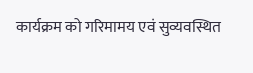कार्यक्रम को गरिमामय एवं सुव्यवस्थित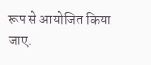रूप से आयोजित किया जाए.